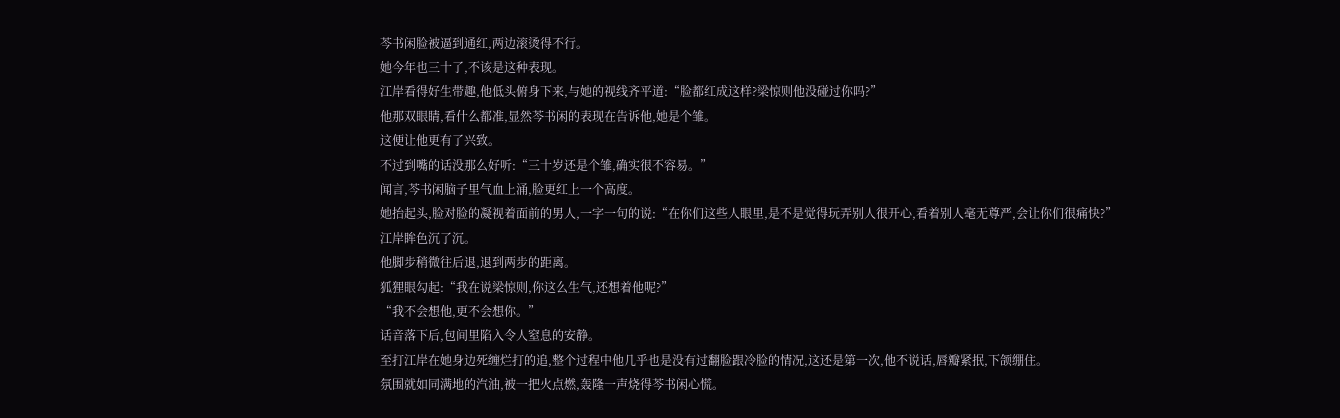芩书闲脸被逼到通红,两边滚烫得不行。
她今年也三十了,不该是这种表现。
江岸看得好生带趣,他低头俯身下来,与她的视线齐平道:“脸都红成这样?梁惊则他没碰过你吗?”
他那双眼睛,看什么都准,显然芩书闲的表现在告诉他,她是个雏。
这便让他更有了兴致。
不过到嘴的话没那么好听:“三十岁还是个雏,确实很不容易。”
闻言,芩书闲脑子里气血上涌,脸更红上一个高度。
她抬起头,脸对脸的凝视着面前的男人,一字一句的说:“在你们这些人眼里,是不是觉得玩弄别人很开心,看着别人毫无尊严,会让你们很痛快?”
江岸眸色沉了沉。
他脚步稍微往后退,退到两步的距离。
狐狸眼勾起:“我在说梁惊则,你这么生气,还想着他呢?”
“我不会想他,更不会想你。”
话音落下后,包间里陷入令人窒息的安静。
至打江岸在她身边死缠烂打的追,整个过程中他几乎也是没有过翻脸跟冷脸的情况,这还是第一次,他不说话,唇瓣紧抿,下颌绷住。
氛围就如同满地的汽油,被一把火点燃,轰隆一声烧得芩书闲心慌。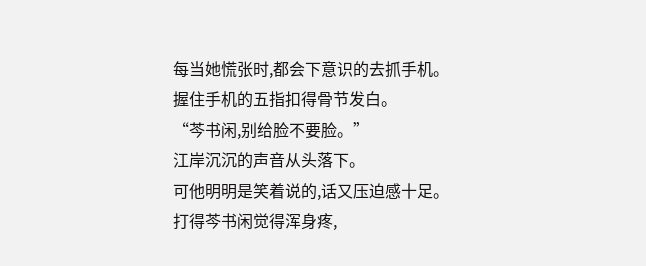每当她慌张时,都会下意识的去抓手机。
握住手机的五指扣得骨节发白。
“芩书闲,别给脸不要脸。”
江岸沉沉的声音从头落下。
可他明明是笑着说的,话又压迫感十足。
打得芩书闲觉得浑身疼,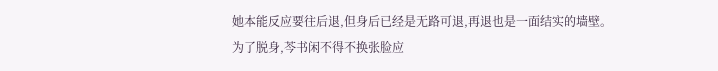她本能反应要往后退,但身后已经是无路可退,再退也是一面结实的墙壁。
为了脱身,芩书闲不得不换张脸应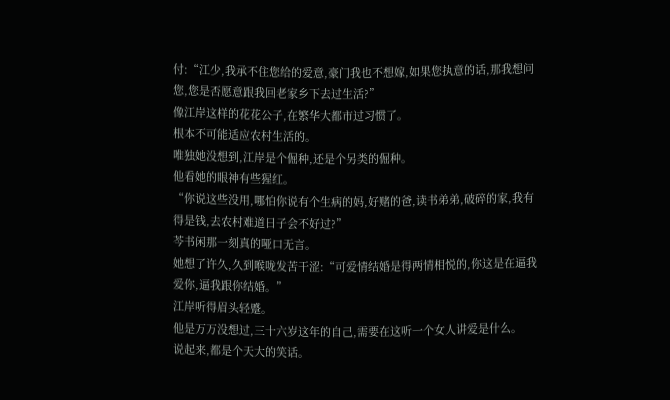付:“江少,我承不住您给的爱意,豪门我也不想嫁,如果您执意的话,那我想问您,您是否愿意跟我回老家乡下去过生活?”
像江岸这样的花花公子,在繁华大都市过习惯了。
根本不可能适应农村生活的。
唯独她没想到,江岸是个倔种,还是个另类的倔种。
他看她的眼神有些猩红。
“你说这些没用,哪怕你说有个生病的妈,好赌的爸,读书弟弟,破碎的家,我有得是钱,去农村难道日子会不好过?”
芩书闲那一刻真的哑口无言。
她想了许久,久到喉咙发苦干涩:“可爱情结婚是得两情相悦的,你这是在逼我爱你,逼我跟你结婚。”
江岸听得眉头轻蹙。
他是万万没想过,三十六岁这年的自己,需要在这听一个女人讲爱是什么。
说起来,都是个天大的笑话。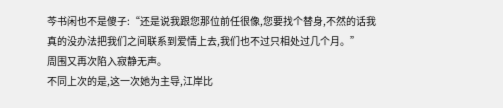芩书闲也不是傻子:“还是说我跟您那位前任很像,您要找个替身,不然的话我真的没办法把我们之间联系到爱情上去,我们也不过只相处过几个月。”
周围又再次陷入寂静无声。
不同上次的是,这一次她为主导,江岸比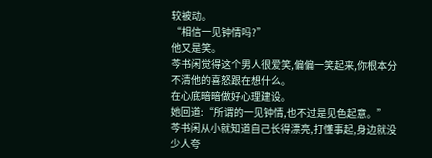较被动。
“相信一见钟情吗?”
他又是笑。
芩书闲觉得这个男人很爱笑,偏偏一笑起来,你根本分不清他的喜怒跟在想什么。
在心底暗暗做好心理建设。
她回道:“所谓的一见钟情,也不过是见色起意。”
芩书闲从小就知道自己长得漂亮,打懂事起,身边就没少人夸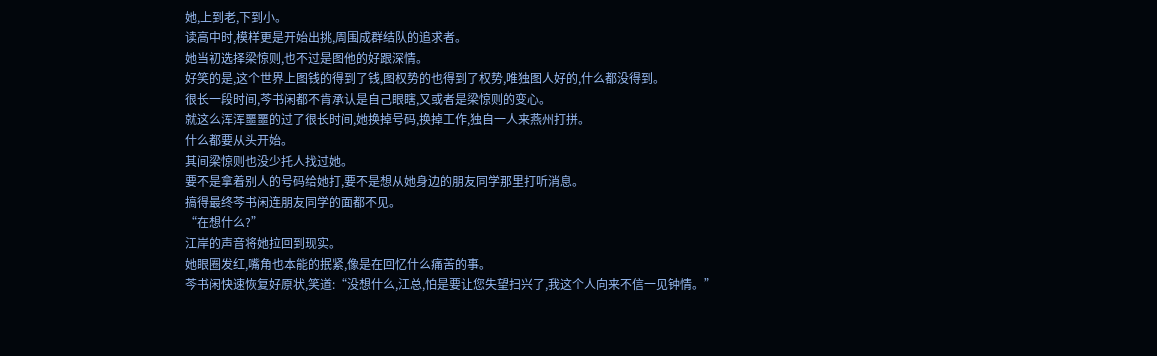她,上到老,下到小。
读高中时,模样更是开始出挑,周围成群结队的追求者。
她当初选择梁惊则,也不过是图他的好跟深情。
好笑的是,这个世界上图钱的得到了钱,图权势的也得到了权势,唯独图人好的,什么都没得到。
很长一段时间,芩书闲都不肯承认是自己眼瞎,又或者是梁惊则的变心。
就这么浑浑噩噩的过了很长时间,她换掉号码,换掉工作,独自一人来燕州打拼。
什么都要从头开始。
其间梁惊则也没少托人找过她。
要不是拿着别人的号码给她打,要不是想从她身边的朋友同学那里打听消息。
搞得最终芩书闲连朋友同学的面都不见。
“在想什么?”
江岸的声音将她拉回到现实。
她眼圈发红,嘴角也本能的抿紧,像是在回忆什么痛苦的事。
芩书闲快速恢复好原状,笑道:“没想什么,江总,怕是要让您失望扫兴了,我这个人向来不信一见钟情。”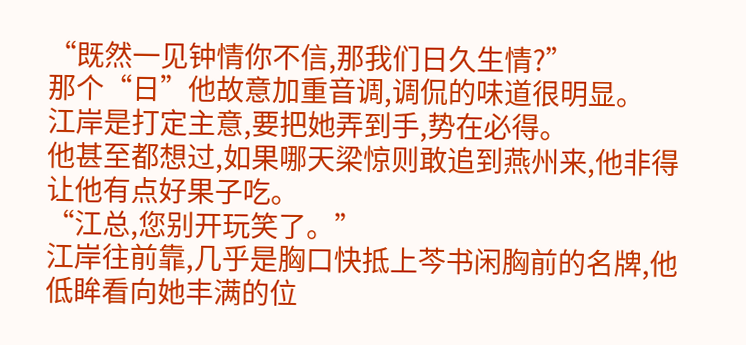“既然一见钟情你不信,那我们日久生情?”
那个“日”他故意加重音调,调侃的味道很明显。
江岸是打定主意,要把她弄到手,势在必得。
他甚至都想过,如果哪天梁惊则敢追到燕州来,他非得让他有点好果子吃。
“江总,您别开玩笑了。”
江岸往前靠,几乎是胸口快抵上芩书闲胸前的名牌,他低眸看向她丰满的位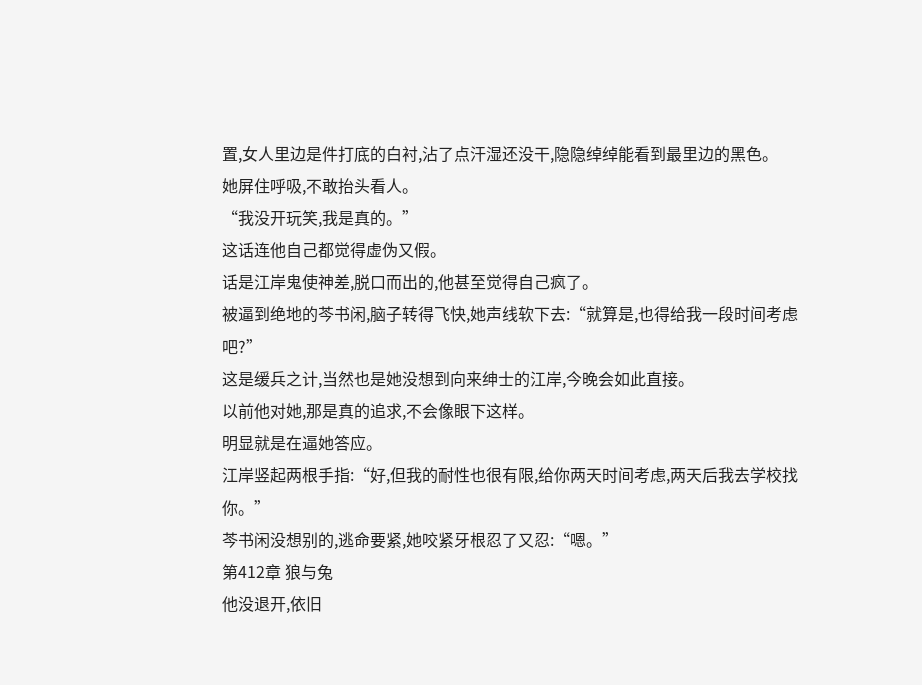置,女人里边是件打底的白衬,沾了点汗湿还没干,隐隐绰绰能看到最里边的黑色。
她屏住呼吸,不敢抬头看人。
“我没开玩笑,我是真的。”
这话连他自己都觉得虚伪又假。
话是江岸鬼使神差,脱口而出的,他甚至觉得自己疯了。
被逼到绝地的芩书闲,脑子转得飞快,她声线软下去:“就算是,也得给我一段时间考虑吧?”
这是缓兵之计,当然也是她没想到向来绅士的江岸,今晚会如此直接。
以前他对她,那是真的追求,不会像眼下这样。
明显就是在逼她答应。
江岸竖起两根手指:“好,但我的耐性也很有限,给你两天时间考虑,两天后我去学校找你。”
芩书闲没想别的,逃命要紧,她咬紧牙根忍了又忍:“嗯。”
第412章 狼与兔
他没退开,依旧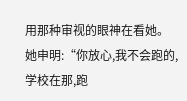用那种审视的眼神在看她。
她申明:“你放心,我不会跑的,学校在那,跑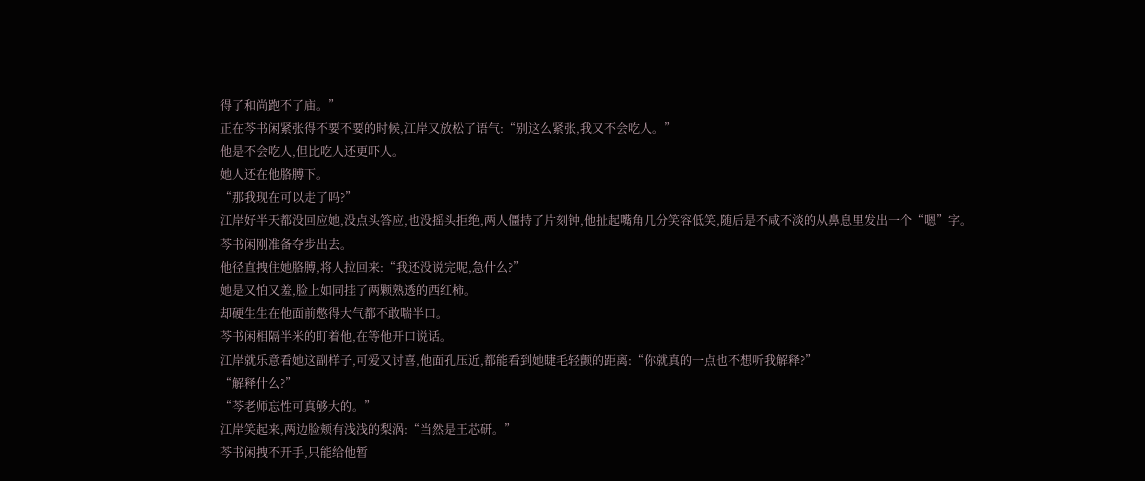得了和尚跑不了庙。”
正在芩书闲紧张得不要不要的时候,江岸又放松了语气:“别这么紧张,我又不会吃人。”
他是不会吃人,但比吃人还更吓人。
她人还在他胳膊下。
“那我现在可以走了吗?”
江岸好半天都没回应她,没点头答应,也没摇头拒绝,两人僵持了片刻钟,他扯起嘴角几分笑容低笑,随后是不咸不淡的从鼻息里发出一个“嗯”字。
芩书闲刚准备夺步出去。
他径直拽住她胳膊,将人拉回来:“我还没说完呢,急什么?”
她是又怕又羞,脸上如同挂了两颗熟透的西红柿。
却硬生生在他面前憋得大气都不敢喘半口。
芩书闲相隔半米的盯着他,在等他开口说话。
江岸就乐意看她这副样子,可爱又讨喜,他面孔压近,都能看到她睫毛轻颤的距离:“你就真的一点也不想听我解释?”
“解释什么?”
“芩老师忘性可真够大的。”
江岸笑起来,两边脸颊有浅浅的梨涡:“当然是王芯研。”
芩书闲拽不开手,只能给他暂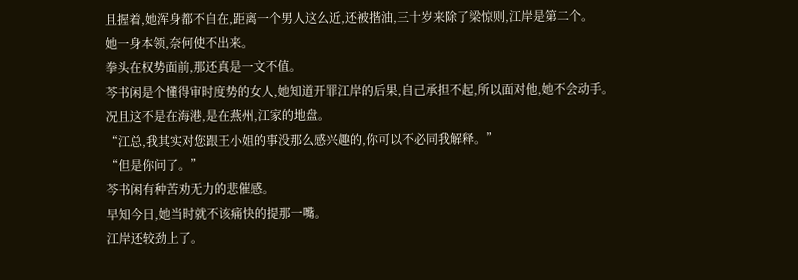且握着,她浑身都不自在,距离一个男人这么近,还被揩油,三十岁来除了梁惊则,江岸是第二个。
她一身本领,奈何使不出来。
拳头在权势面前,那还真是一文不值。
芩书闲是个懂得审时度势的女人,她知道开罪江岸的后果,自己承担不起,所以面对他,她不会动手。
况且这不是在海港,是在燕州,江家的地盘。
“江总,我其实对您跟王小姐的事没那么感兴趣的,你可以不必同我解释。”
“但是你问了。”
芩书闲有种苦劝无力的悲催感。
早知今日,她当时就不该痛快的提那一嘴。
江岸还较劲上了。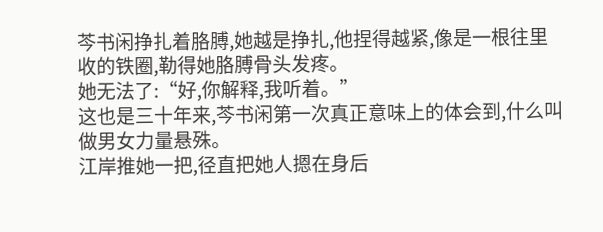芩书闲挣扎着胳膊,她越是挣扎,他捏得越紧,像是一根往里收的铁圈,勒得她胳膊骨头发疼。
她无法了:“好,你解释,我听着。”
这也是三十年来,芩书闲第一次真正意味上的体会到,什么叫做男女力量悬殊。
江岸推她一把,径直把她人摁在身后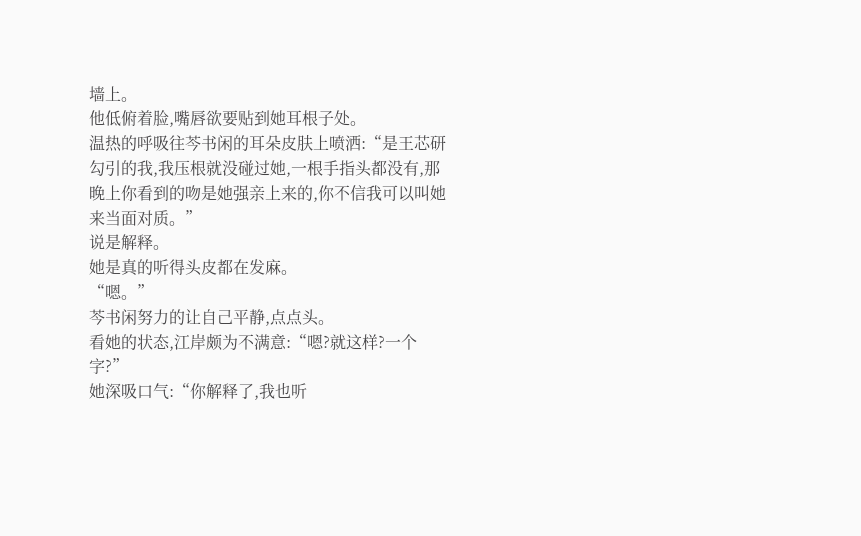墙上。
他低俯着脸,嘴唇欲要贴到她耳根子处。
温热的呼吸往芩书闲的耳朵皮肤上喷洒:“是王芯研勾引的我,我压根就没碰过她,一根手指头都没有,那晚上你看到的吻是她强亲上来的,你不信我可以叫她来当面对质。”
说是解释。
她是真的听得头皮都在发麻。
“嗯。”
芩书闲努力的让自己平静,点点头。
看她的状态,江岸颇为不满意:“嗯?就这样?一个字?”
她深吸口气:“你解释了,我也听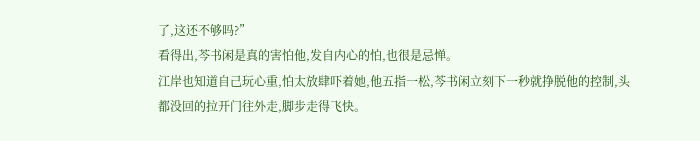了,这还不够吗?”
看得出,芩书闲是真的害怕他,发自内心的怕,也很是忌惮。
江岸也知道自己玩心重,怕太放肆吓着她,他五指一松,芩书闲立刻下一秒就挣脱他的控制,头都没回的拉开门往外走,脚步走得飞快。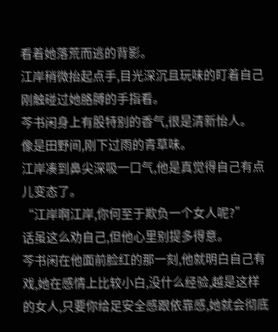看着她落荒而逃的背影。
江岸稍微抬起点手,目光深沉且玩味的盯着自己刚触碰过她胳膊的手指看。
芩书闲身上有股特别的香气,很是清新怡人。
像是田野间,刚下过雨的青草味。
江岸凑到鼻尖深吸一口气,他是真觉得自己有点儿变态了。
“江岸啊江岸,你何至于欺负一个女人呢?”
话虽这么劝自己,但他心里别提多得意。
芩书闲在他面前脸红的那一刻,他就明白自己有戏,她在感情上比较小白,没什么经验,越是这样的女人,只要你给足安全感跟依靠感,她就会彻底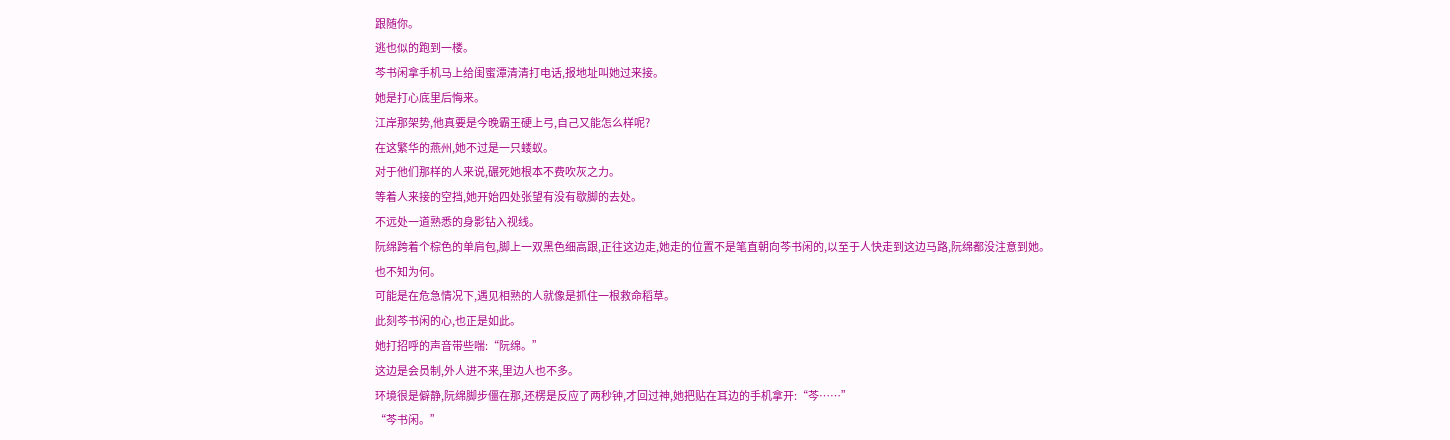跟随你。
逃也似的跑到一楼。
芩书闲拿手机马上给闺蜜潭清清打电话,报地址叫她过来接。
她是打心底里后悔来。
江岸那架势,他真要是今晚霸王硬上弓,自己又能怎么样呢?
在这繁华的燕州,她不过是一只蝼蚁。
对于他们那样的人来说,碾死她根本不费吹灰之力。
等着人来接的空挡,她开始四处张望有没有歇脚的去处。
不远处一道熟悉的身影钻入视线。
阮绵跨着个棕色的单肩包,脚上一双黑色细高跟,正往这边走,她走的位置不是笔直朝向芩书闲的,以至于人快走到这边马路,阮绵都没注意到她。
也不知为何。
可能是在危急情况下,遇见相熟的人就像是抓住一根救命稻草。
此刻芩书闲的心,也正是如此。
她打招呼的声音带些喘:“阮绵。”
这边是会员制,外人进不来,里边人也不多。
环境很是僻静,阮绵脚步僵在那,还楞是反应了两秒钟,才回过神,她把贴在耳边的手机拿开:“芩……”
“芩书闲。”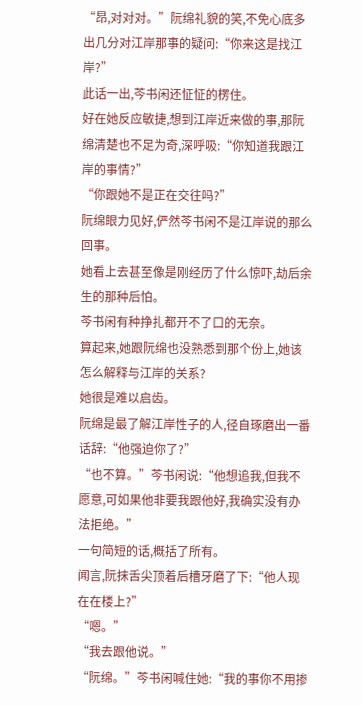“昂,对对对。”阮绵礼貌的笑,不免心底多出几分对江岸那事的疑问:“你来这是找江岸?”
此话一出,芩书闲还怔怔的楞住。
好在她反应敏捷,想到江岸近来做的事,那阮绵清楚也不足为奇,深呼吸:“你知道我跟江岸的事情?”
“你跟她不是正在交往吗?”
阮绵眼力见好,俨然芩书闲不是江岸说的那么回事。
她看上去甚至像是刚经历了什么惊吓,劫后余生的那种后怕。
芩书闲有种挣扎都开不了口的无奈。
算起来,她跟阮绵也没熟悉到那个份上,她该怎么解释与江岸的关系?
她很是难以启齿。
阮绵是最了解江岸性子的人,径自琢磨出一番话辞:“他强迫你了?”
“也不算。”芩书闲说:“他想追我,但我不愿意,可如果他非要我跟他好,我确实没有办法拒绝。”
一句简短的话,概括了所有。
闻言,阮抹舌尖顶着后槽牙磨了下:“他人现在在楼上?”
“嗯。”
“我去跟他说。”
“阮绵。”芩书闲喊住她:“我的事你不用掺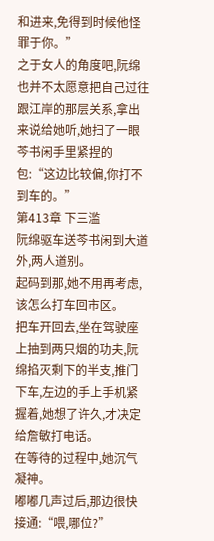和进来,免得到时候他怪罪于你。”
之于女人的角度吧,阮绵也并不太愿意把自己过往跟江岸的那层关系,拿出来说给她听,她扫了一眼芩书闲手里紧捏的包:“这边比较偏,你打不到车的。”
第413章 下三滥
阮绵驱车送芩书闲到大道外,两人道别。
起码到那,她不用再考虑,该怎么打车回市区。
把车开回去,坐在驾驶座上抽到两只烟的功夫,阮绵掐灭剩下的半支,推门下车,左边的手上手机紧握着,她想了许久,才决定给詹敏打电话。
在等待的过程中,她沉气凝神。
嘟嘟几声过后,那边很快接通:“喂,哪位?”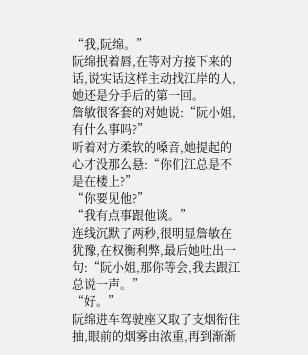“我,阮绵。”
阮绵抿着唇,在等对方接下来的话,说实话这样主动找江岸的人,她还是分手后的第一回。
詹敏很客套的对她说:“阮小姐,有什么事吗?”
听着对方柔软的嗓音,她提起的心才没那么悬:“你们江总是不是在楼上?”
“你要见他?”
“我有点事跟他谈。”
连线沉默了两秒,很明显詹敏在犹豫,在权衡利弊,最后她吐出一句:“阮小姐,那你等会,我去跟江总说一声。”
“好。”
阮绵进车驾驶座又取了支烟衔住抽,眼前的烟雾由浓重,再到渐渐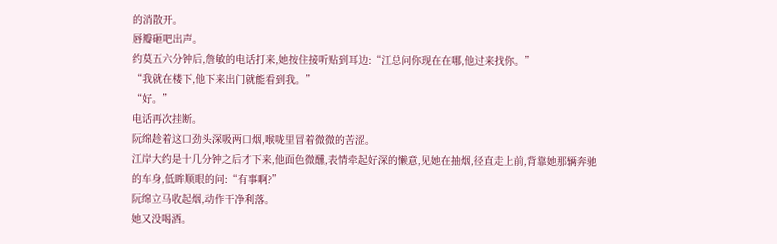的消散开。
唇瓣砸吧出声。
约莫五六分钟后,詹敏的电话打来,她按住接听贴到耳边:“江总问你现在在哪,他过来找你。”
“我就在楼下,他下来出门就能看到我。”
“好。”
电话再次挂断。
阮绵趁着这口劲头深吸两口烟,喉咙里冒着微微的苦涩。
江岸大约是十几分钟之后才下来,他面色微醺,表情牵起好深的懒意,见她在抽烟,径直走上前,背靠她那辆奔驰的车身,低眸顺眼的问:“有事啊?”
阮绵立马收起烟,动作干净利落。
她又没喝酒。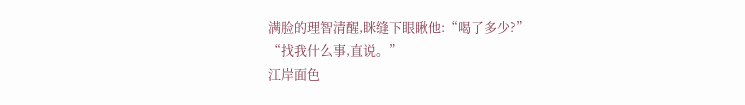满脸的理智清醒,眯缝下眼瞅他:“喝了多少?”
“找我什么事,直说。”
江岸面色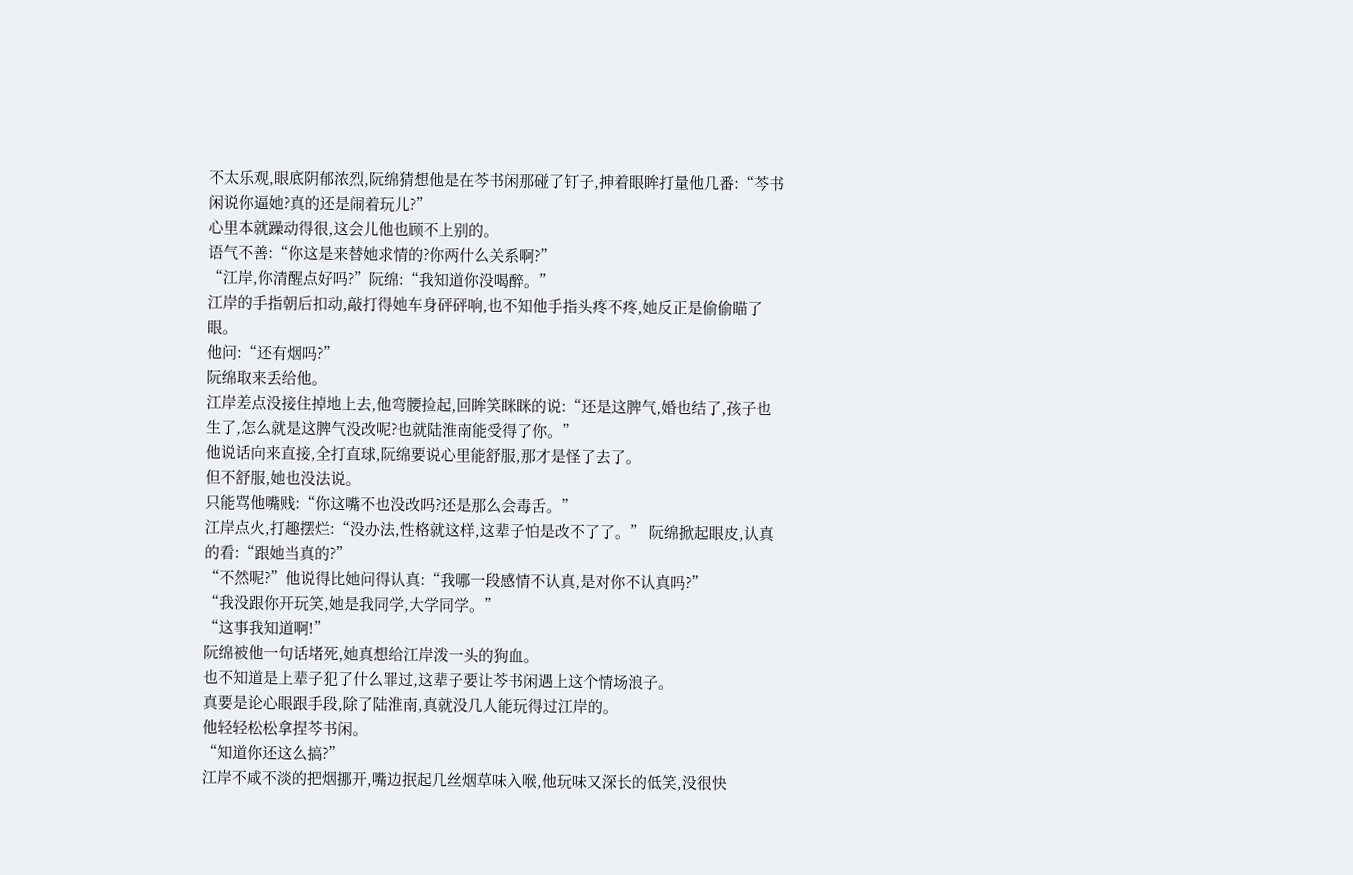不太乐观,眼底阴郁浓烈,阮绵猜想他是在芩书闲那碰了钉子,抻着眼眸打量他几番:“芩书闲说你逼她?真的还是闹着玩儿?”
心里本就躁动得很,这会儿他也顾不上别的。
语气不善:“你这是来替她求情的?你两什么关系啊?”
“江岸,你清醒点好吗?”阮绵:“我知道你没喝醉。”
江岸的手指朝后扣动,敲打得她车身砰砰响,也不知他手指头疼不疼,她反正是偷偷瞄了眼。
他问:“还有烟吗?”
阮绵取来丢给他。
江岸差点没接住掉地上去,他弯腰捡起,回眸笑眯眯的说:“还是这脾气,婚也结了,孩子也生了,怎么就是这脾气没改呢?也就陆淮南能受得了你。”
他说话向来直接,全打直球,阮绵要说心里能舒服,那才是怪了去了。
但不舒服,她也没法说。
只能骂他嘴贱:“你这嘴不也没改吗?还是那么会毒舌。”
江岸点火,打趣摆烂:“没办法,性格就这样,这辈子怕是改不了了。” 阮绵掀起眼皮,认真的看:“跟她当真的?”
“不然呢?”他说得比她问得认真:“我哪一段感情不认真,是对你不认真吗?”
“我没跟你开玩笑,她是我同学,大学同学。”
“这事我知道啊!”
阮绵被他一句话堵死,她真想给江岸泼一头的狗血。
也不知道是上辈子犯了什么罪过,这辈子要让芩书闲遇上这个情场浪子。
真要是论心眼跟手段,除了陆淮南,真就没几人能玩得过江岸的。
他轻轻松松拿捏芩书闲。
“知道你还这么搞?”
江岸不咸不淡的把烟挪开,嘴边抿起几丝烟草味入喉,他玩味又深长的低笑,没很快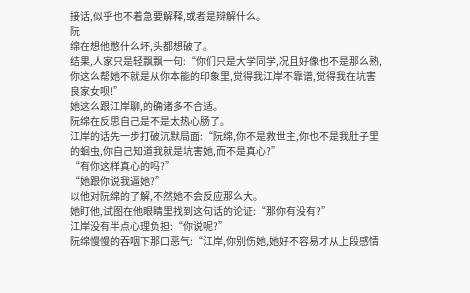接话,似乎也不着急要解释,或者是辩解什么。
阮
绵在想他憋什么坏,头都想破了。
结果,人家只是轻飘飘一句:“你们只是大学同学,况且好像也不是那么熟,你这么帮她不就是从你本能的印象里,觉得我江岸不靠谱,觉得我在坑害良家女呗!”
她这么跟江岸聊,的确诸多不合适。
阮绵在反思自己是不是太热心肠了。
江岸的话先一步打破沉默局面:“阮绵,你不是救世主,你也不是我肚子里的蛔虫,你自己知道我就是坑害她,而不是真心?”
“有你这样真心的吗?”
“她跟你说我逼她?”
以他对阮绵的了解,不然她不会反应那么大。
她盯他,试图在他眼睛里找到这句话的论证:“那你有没有?”
江岸没有半点心理负担:“你说呢?”
阮绵慢慢的吞咽下那口恶气:“江岸,你别伤她,她好不容易才从上段感情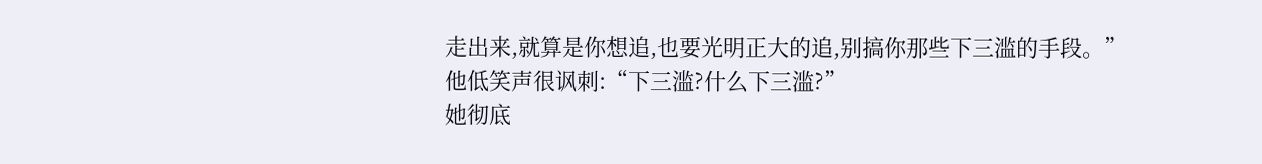走出来,就算是你想追,也要光明正大的追,别搞你那些下三滥的手段。”
他低笑声很讽刺:“下三滥?什么下三滥?”
她彻底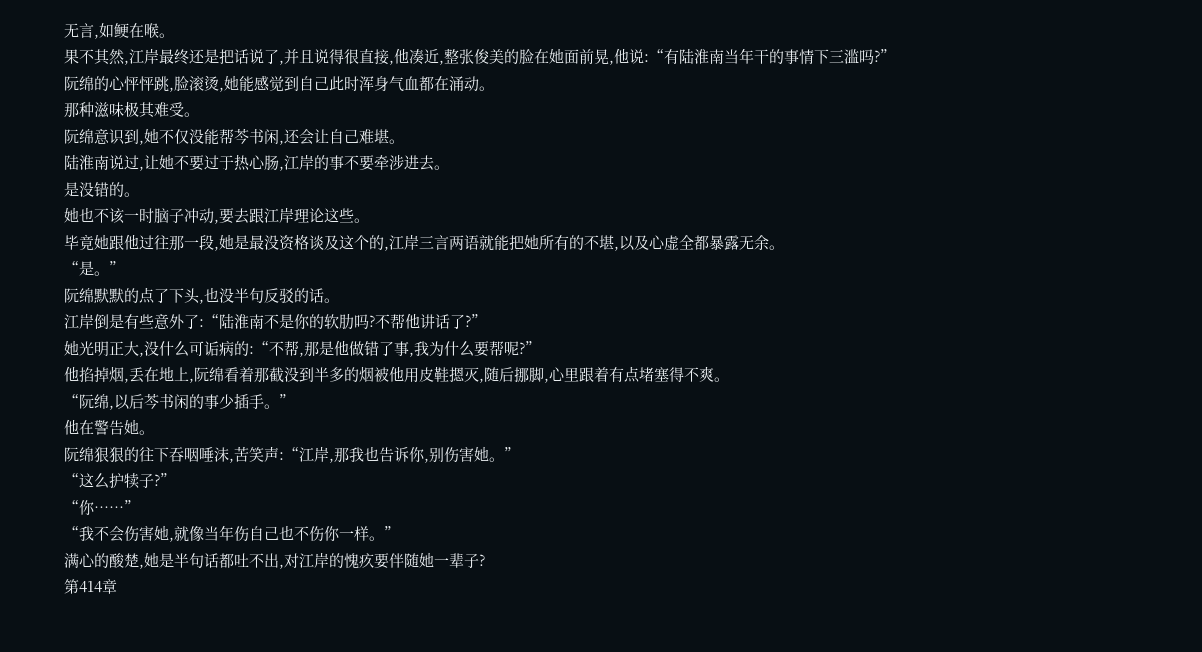无言,如鲠在喉。
果不其然,江岸最终还是把话说了,并且说得很直接,他凑近,整张俊美的脸在她面前晃,他说:“有陆淮南当年干的事情下三滥吗?”
阮绵的心怦怦跳,脸滚烫,她能感觉到自己此时浑身气血都在涌动。
那种滋味极其难受。
阮绵意识到,她不仅没能帮芩书闲,还会让自己难堪。
陆淮南说过,让她不要过于热心肠,江岸的事不要牵涉进去。
是没错的。
她也不该一时脑子冲动,要去跟江岸理论这些。
毕竟她跟他过往那一段,她是最没资格谈及这个的,江岸三言两语就能把她所有的不堪,以及心虚全都暴露无余。
“是。”
阮绵默默的点了下头,也没半句反驳的话。
江岸倒是有些意外了:“陆淮南不是你的软肋吗?不帮他讲话了?”
她光明正大,没什么可诟病的:“不帮,那是他做错了事,我为什么要帮呢?”
他掐掉烟,丢在地上,阮绵看着那截没到半多的烟被他用皮鞋摁灭,随后挪脚,心里跟着有点堵塞得不爽。
“阮绵,以后芩书闲的事少插手。”
他在警告她。
阮绵狠狠的往下吞咽唾沫,苦笑声:“江岸,那我也告诉你,别伤害她。”
“这么护犊子?”
“你……”
“我不会伤害她,就像当年伤自己也不伤你一样。”
满心的酸楚,她是半句话都吐不出,对江岸的愧疚要伴随她一辈子?
第414章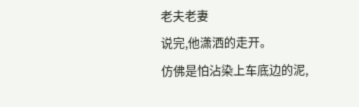老夫老妻
说完,他潇洒的走开。
仿佛是怕沾染上车底边的泥,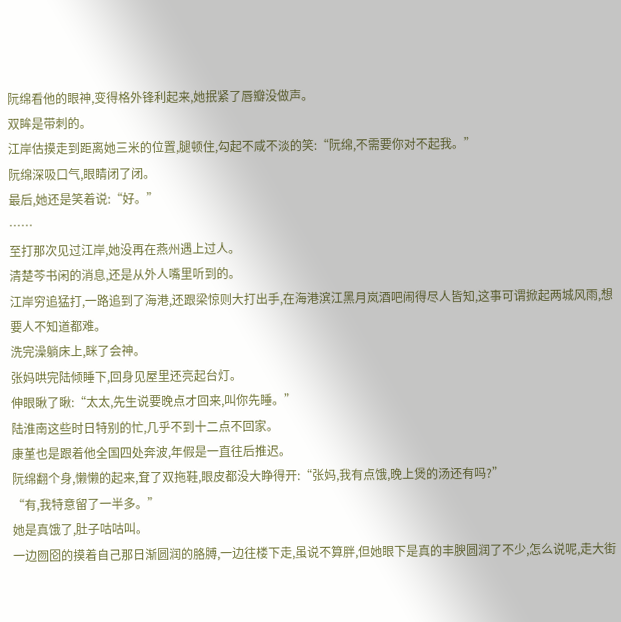阮绵看他的眼神,变得格外锋利起来,她抿紧了唇瓣没做声。
双眸是带刺的。
江岸估摸走到距离她三米的位置,腿顿住,勾起不咸不淡的笑:“阮绵,不需要你对不起我。”
阮绵深吸口气,眼睛闭了闭。
最后,她还是笑着说:“好。”
……
至打那次见过江岸,她没再在燕州遇上过人。
清楚芩书闲的消息,还是从外人嘴里听到的。
江岸穷追猛打,一路追到了海港,还跟梁惊则大打出手,在海港滨江黑月岚酒吧闹得尽人皆知,这事可谓掀起两城风雨,想要人不知道都难。
洗完澡躺床上,眯了会神。
张妈哄完陆倾睡下,回身见屋里还亮起台灯。
伸眼瞅了瞅:“太太,先生说要晚点才回来,叫你先睡。”
陆淮南这些时日特别的忙,几乎不到十二点不回家。
康堇也是跟着他全国四处奔波,年假是一直往后推迟。
阮绵翻个身,懒懒的起来,耷了双拖鞋,眼皮都没大睁得开:“张妈,我有点饿,晚上煲的汤还有吗?”
“有,我特意留了一半多。”
她是真饿了,肚子咕咕叫。
一边囫囵的摸着自己那日渐圆润的胳膊,一边往楼下走,虽说不算胖,但她眼下是真的丰腴圆润了不少,怎么说呢,走大街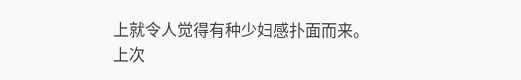上就令人觉得有种少妇感扑面而来。
上次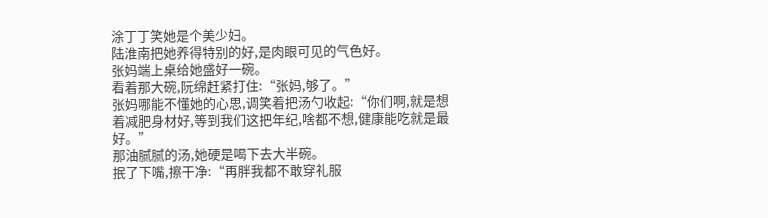涂丁丁笑她是个美少妇。
陆淮南把她养得特别的好,是肉眼可见的气色好。
张妈端上桌给她盛好一碗。
看着那大碗,阮绵赶紧打住:“张妈,够了。”
张妈哪能不懂她的心思,调笑着把汤勺收起:“你们啊,就是想着减肥身材好,等到我们这把年纪,啥都不想,健康能吃就是最好。”
那油腻腻的汤,她硬是喝下去大半碗。
抿了下嘴,擦干净:“再胖我都不敢穿礼服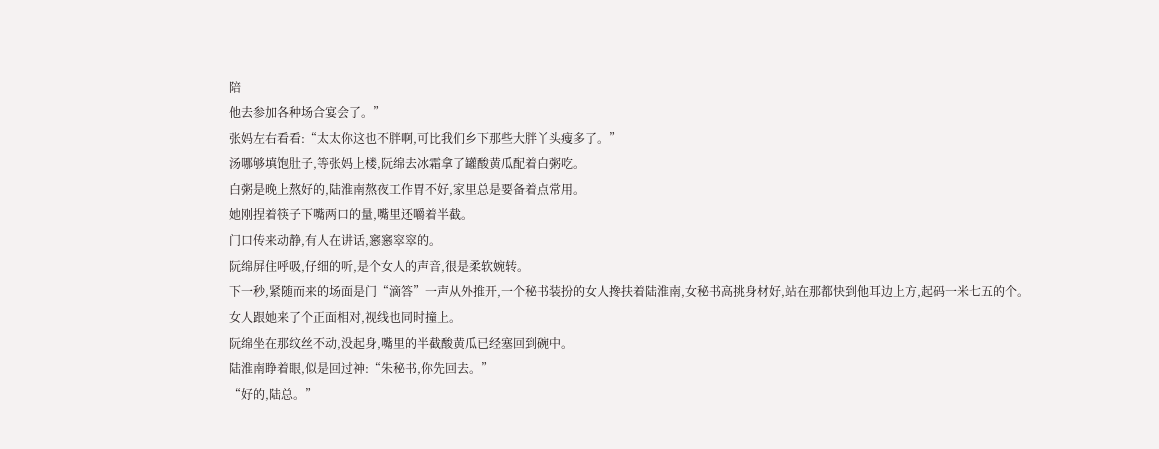陪
他去参加各种场合宴会了。”
张妈左右看看:“太太你这也不胖啊,可比我们乡下那些大胖丫头瘦多了。”
汤哪够填饱肚子,等张妈上楼,阮绵去冰霜拿了罐酸黄瓜配着白粥吃。
白粥是晚上熬好的,陆淮南熬夜工作胃不好,家里总是要备着点常用。
她刚捏着筷子下嘴两口的量,嘴里还嚼着半截。
门口传来动静,有人在讲话,窸窸窣窣的。
阮绵屏住呼吸,仔细的听,是个女人的声音,很是柔软婉转。
下一秒,紧随而来的场面是门“滴答”一声从外推开,一个秘书装扮的女人搀扶着陆淮南,女秘书高挑身材好,站在那都快到他耳边上方,起码一米七五的个。
女人跟她来了个正面相对,视线也同时撞上。
阮绵坐在那纹丝不动,没起身,嘴里的半截酸黄瓜已经塞回到碗中。
陆淮南睁着眼,似是回过神:“朱秘书,你先回去。”
“好的,陆总。”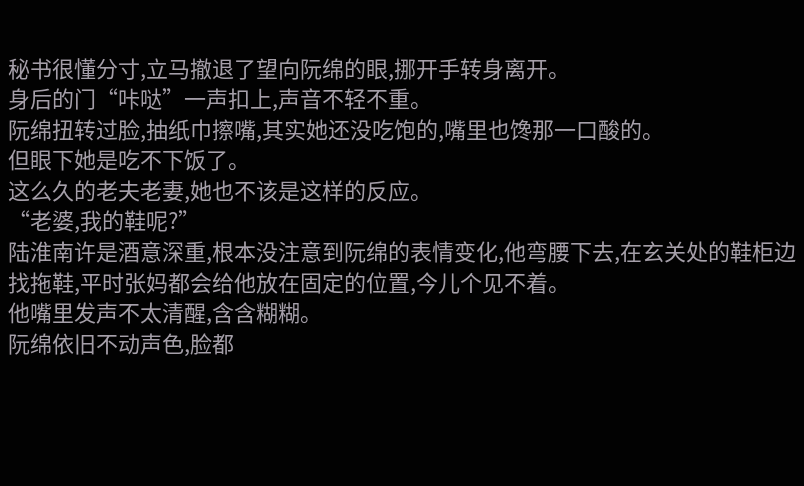秘书很懂分寸,立马撤退了望向阮绵的眼,挪开手转身离开。
身后的门“咔哒”一声扣上,声音不轻不重。
阮绵扭转过脸,抽纸巾擦嘴,其实她还没吃饱的,嘴里也馋那一口酸的。
但眼下她是吃不下饭了。
这么久的老夫老妻,她也不该是这样的反应。
“老婆,我的鞋呢?”
陆淮南许是酒意深重,根本没注意到阮绵的表情变化,他弯腰下去,在玄关处的鞋柜边找拖鞋,平时张妈都会给他放在固定的位置,今儿个见不着。
他嘴里发声不太清醒,含含糊糊。
阮绵依旧不动声色,脸都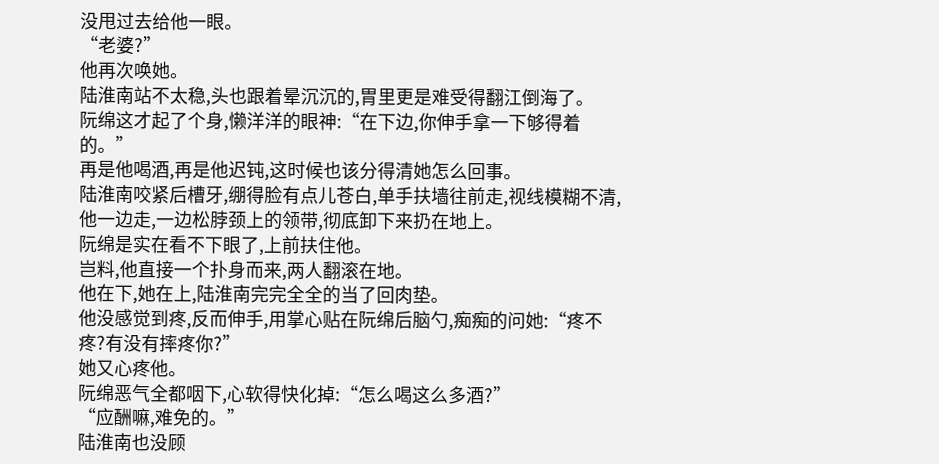没甩过去给他一眼。
“老婆?”
他再次唤她。
陆淮南站不太稳,头也跟着晕沉沉的,胃里更是难受得翻江倒海了。
阮绵这才起了个身,懒洋洋的眼神:“在下边,你伸手拿一下够得着的。”
再是他喝酒,再是他迟钝,这时候也该分得清她怎么回事。
陆淮南咬紧后槽牙,绷得脸有点儿苍白,单手扶墙往前走,视线模糊不清,他一边走,一边松脖颈上的领带,彻底卸下来扔在地上。
阮绵是实在看不下眼了,上前扶住他。
岂料,他直接一个扑身而来,两人翻滚在地。
他在下,她在上,陆淮南完完全全的当了回肉垫。
他没感觉到疼,反而伸手,用掌心贴在阮绵后脑勺,痴痴的问她:“疼不疼?有没有摔疼你?”
她又心疼他。
阮绵恶气全都咽下,心软得快化掉:“怎么喝这么多酒?”
“应酬嘛,难免的。”
陆淮南也没顾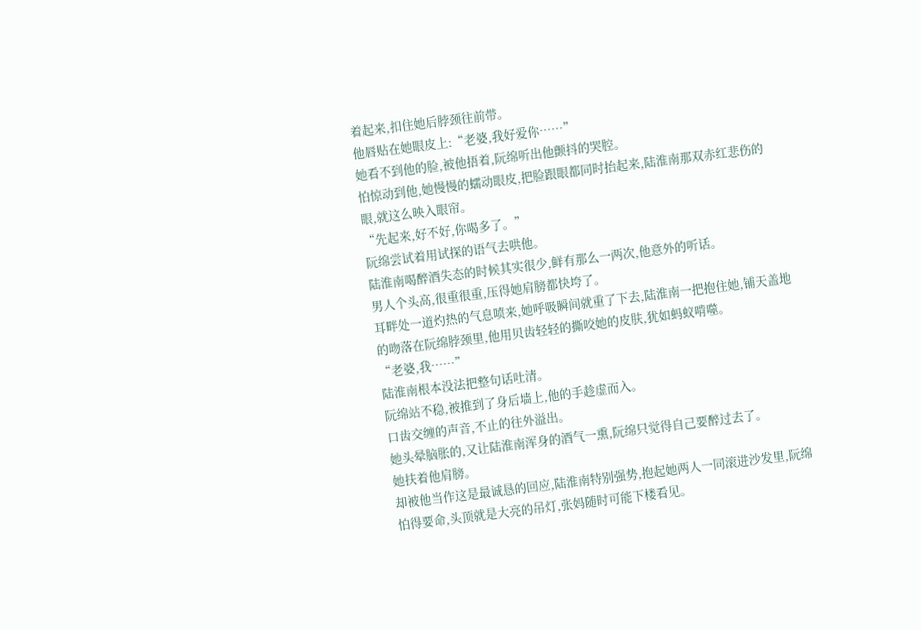着起来,扣住她后脖颈往前带。
他唇贴在她眼皮上:“老婆,我好爱你……”
她看不到他的脸,被他捂着,阮绵听出他颤抖的哭腔。
怕惊动到他,她慢慢的蠕动眼皮,把脸跟眼都同时抬起来,陆淮南那双赤红悲伤的眼,就这么映入眼帘。
“先起来,好不好,你喝多了。”
阮绵尝试着用试探的语气去哄他。
陆淮南喝醉酒失态的时候其实很少,鲜有那么一两次,他意外的听话。
男人个头高,很重很重,压得她肩膀都快垮了。
耳畔处一道灼热的气息喷来,她呼吸瞬间就重了下去,陆淮南一把抱住她,铺天盖地的吻落在阮绵脖颈里,他用贝齿轻轻的撕咬她的皮肤,犹如蚂蚁啃噬。
“老婆,我……”
陆淮南根本没法把整句话吐清。
阮绵站不稳,被推到了身后墙上,他的手趁虚而入。
口齿交缠的声音,不止的往外溢出。
她头晕脑胀的,又让陆淮南浑身的酒气一熏,阮绵只觉得自己要醉过去了。
她扶着他肩膀。
却被他当作这是最诚恳的回应,陆淮南特别强势,抱起她两人一同滚进沙发里,阮绵怕得要命,头顶就是大亮的吊灯,张妈随时可能下楼看见。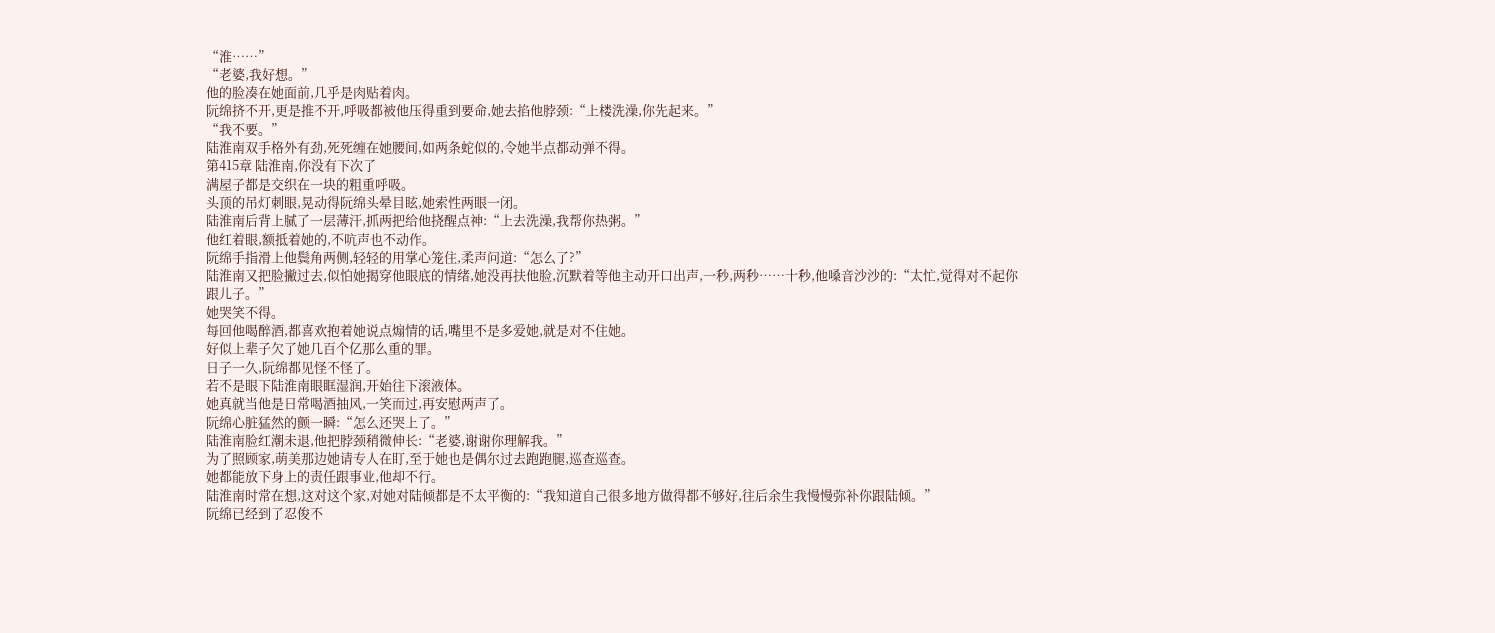“淮……”
“老婆,我好想。”
他的脸凑在她面前,几乎是肉贴着肉。
阮绵挤不开,更是推不开,呼吸都被他压得重到要命,她去掐他脖颈:“上楼洗澡,你先起来。”
“我不要。”
陆淮南双手格外有劲,死死缠在她腰间,如两条蛇似的,令她半点都动弹不得。
第415章 陆淮南,你没有下次了
满屋子都是交织在一块的粗重呼吸。
头顶的吊灯刺眼,晃动得阮绵头晕目眩,她索性两眼一闭。
陆淮南后背上腻了一层薄汗,抓两把给他挠醒点神:“上去洗澡,我帮你热粥。”
他红着眼,额抵着她的,不吭声也不动作。
阮绵手指滑上他鬓角两侧,轻轻的用掌心笼住,柔声问道:“怎么了?”
陆淮南又把脸撇过去,似怕她揭穿他眼底的情绪,她没再扶他脸,沉默着等他主动开口出声,一秒,两秒……十秒,他嗓音沙沙的:“太忙,觉得对不起你跟儿子。”
她哭笑不得。
每回他喝醉酒,都喜欢抱着她说点煽情的话,嘴里不是多爱她,就是对不住她。
好似上辈子欠了她几百个亿那么重的罪。
日子一久,阮绵都见怪不怪了。
若不是眼下陆淮南眼眶湿润,开始往下滚液体。
她真就当他是日常喝酒抽风,一笑而过,再安慰两声了。
阮绵心脏猛然的颤一瞬:“怎么还哭上了。”
陆淮南脸红潮未退,他把脖颈稍微伸长:“老婆,谢谢你理解我。”
为了照顾家,萌美那边她请专人在盯,至于她也是偶尔过去跑跑腿,巡查巡查。
她都能放下身上的责任跟事业,他却不行。
陆淮南时常在想,这对这个家,对她对陆倾都是不太平衡的:“我知道自己很多地方做得都不够好,往后余生我慢慢弥补你跟陆倾。”
阮绵已经到了忍俊不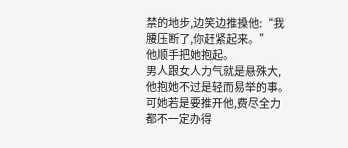禁的地步,边笑边推搡他:“我腰压断了,你赶紧起来。”
他顺手把她抱起。
男人跟女人力气就是悬殊大,他抱她不过是轻而易举的事。
可她若是要推开他,费尽全力都不一定办得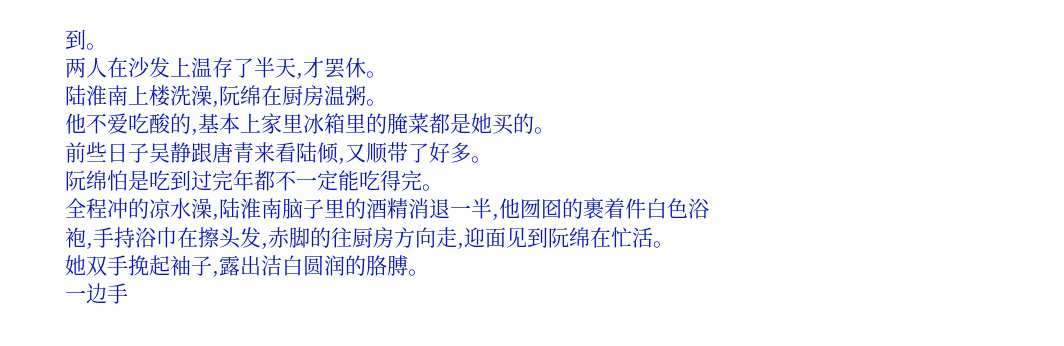到。
两人在沙发上温存了半天,才罢休。
陆淮南上楼洗澡,阮绵在厨房温粥。
他不爱吃酸的,基本上家里冰箱里的腌菜都是她买的。
前些日子吴静跟唐青来看陆倾,又顺带了好多。
阮绵怕是吃到过完年都不一定能吃得完。
全程冲的凉水澡,陆淮南脑子里的酒精消退一半,他囫囵的裹着件白色浴袍,手持浴巾在擦头发,赤脚的往厨房方向走,迎面见到阮绵在忙活。
她双手挽起袖子,露出洁白圆润的胳膊。
一边手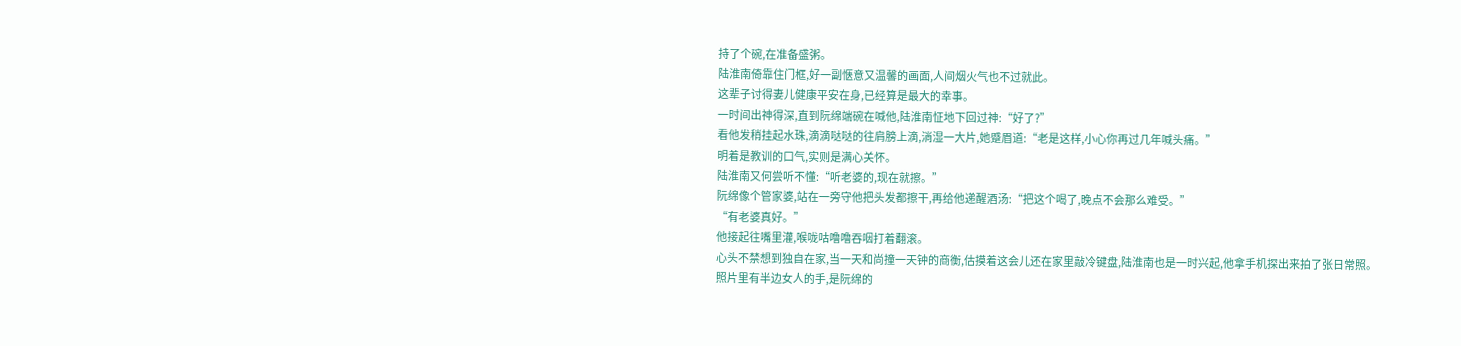持了个碗,在准备盛粥。
陆淮南倚靠住门框,好一副惬意又温馨的画面,人间烟火气也不过就此。
这辈子讨得妻儿健康平安在身,已经算是最大的幸事。
一时间出神得深,直到阮绵端碗在喊他,陆淮南怔地下回过神:“好了?”
看他发稍挂起水珠,滴滴哒哒的往肩膀上滴,淌湿一大片,她蹙眉道:“老是这样,小心你再过几年喊头痛。”
明着是教训的口气,实则是满心关怀。
陆淮南又何尝听不懂:“听老婆的,现在就擦。”
阮绵像个管家婆,站在一旁守他把头发都擦干,再给他递醒酒汤:“把这个喝了,晚点不会那么难受。”
“有老婆真好。”
他接起往嘴里灌,喉咙咕噜噜吞咽打着翻滚。
心头不禁想到独自在家,当一天和尚撞一天钟的商衡,估摸着这会儿还在家里敲冷键盘,陆淮南也是一时兴起,他拿手机探出来拍了张日常照。
照片里有半边女人的手,是阮绵的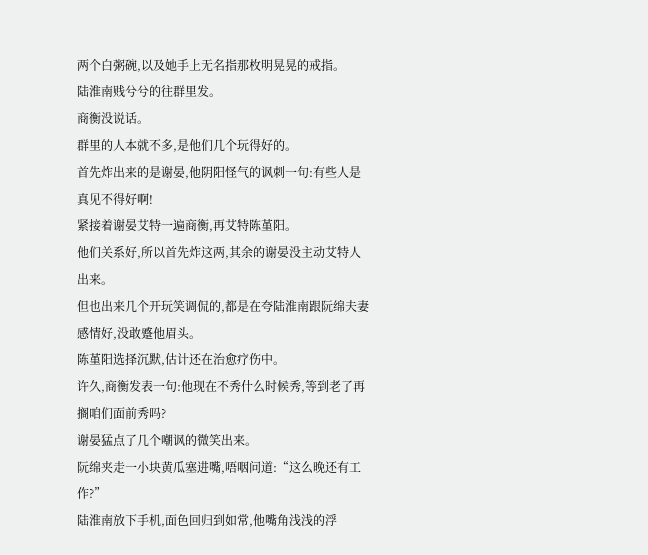两个白粥碗,以及她手上无名指那枚明晃晃的戒指。
陆淮南贱兮兮的往群里发。
商衡没说话。
群里的人本就不多,是他们几个玩得好的。
首先炸出来的是谢晏,他阴阳怪气的讽刺一句:有些人是真见不得好啊!
紧接着谢晏艾特一遍商衡,再艾特陈堇阳。
他们关系好,所以首先炸这两,其余的谢晏没主动艾特人出来。
但也出来几个开玩笑调侃的,都是在夸陆淮南跟阮绵夫妻感情好,没敢蹙他眉头。
陈堇阳选择沉默,估计还在治愈疗伤中。
许久,商衡发表一句:他现在不秀什么时候秀,等到老了再搁咱们面前秀吗?
谢晏猛点了几个嘲讽的微笑出来。
阮绵夹走一小块黄瓜塞进嘴,唔咽问道:“这么晚还有工作?”
陆淮南放下手机,面色回归到如常,他嘴角浅浅的浮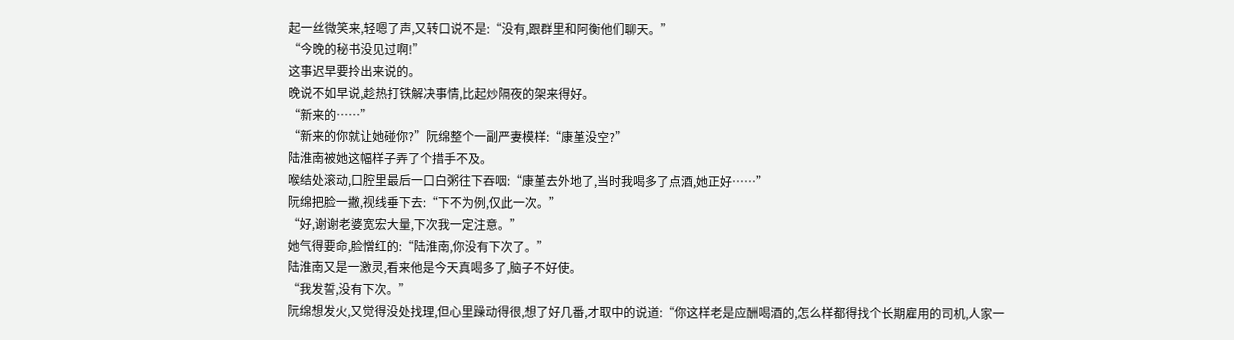起一丝微笑来,轻嗯了声,又转口说不是:“没有,跟群里和阿衡他们聊天。”
“今晚的秘书没见过啊!”
这事迟早要拎出来说的。
晚说不如早说,趁热打铁解决事情,比起炒隔夜的架来得好。
“新来的……”
“新来的你就让她碰你?”阮绵整个一副严妻模样:“康堇没空?”
陆淮南被她这幅样子弄了个措手不及。
喉结处滚动,口腔里最后一口白粥往下吞咽:“康堇去外地了,当时我喝多了点酒,她正好……”
阮绵把脸一撇,视线垂下去:“下不为例,仅此一次。”
“好,谢谢老婆宽宏大量,下次我一定注意。”
她气得要命,脸憎红的:“陆淮南,你没有下次了。”
陆淮南又是一激灵,看来他是今天真喝多了,脑子不好使。
“我发誓,没有下次。”
阮绵想发火,又觉得没处找理,但心里躁动得很,想了好几番,才取中的说道:“你这样老是应酬喝酒的,怎么样都得找个长期雇用的司机,人家一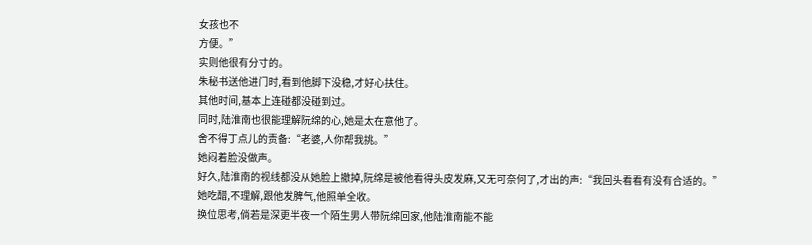女孩也不
方便。”
实则他很有分寸的。
朱秘书送他进门时,看到他脚下没稳,才好心扶住。
其他时间,基本上连碰都没碰到过。
同时,陆淮南也很能理解阮绵的心,她是太在意他了。
舍不得丁点儿的责备:“老婆,人你帮我挑。”
她闷着脸没做声。
好久,陆淮南的视线都没从她脸上撤掉,阮绵是被他看得头皮发麻,又无可奈何了,才出的声:“我回头看看有没有合适的。”
她吃醋,不理解,跟他发脾气,他照单全收。
换位思考,倘若是深更半夜一个陌生男人带阮绵回家,他陆淮南能不能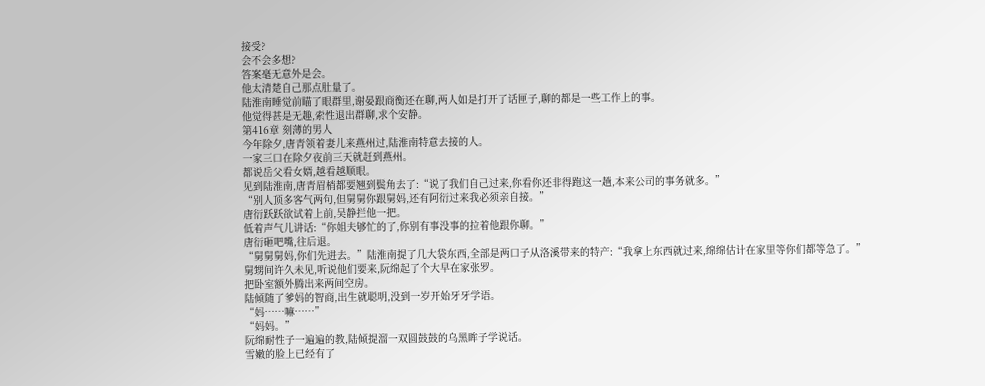接受?
会不会多想?
答案毫无意外是会。
他太清楚自己那点肚量了。
陆淮南睡觉前瞄了眼群里,谢晏跟商衡还在聊,两人如是打开了话匣子,聊的都是一些工作上的事。
他觉得甚是无趣,索性退出群聊,求个安静。
第416章 刻薄的男人
今年除夕,唐青领着妻儿来燕州过,陆淮南特意去接的人。
一家三口在除夕夜前三天就赶到燕州。
都说岳父看女婿,越看越顺眼。
见到陆淮南,唐青眉梢都要翘到鬓角去了:“说了我们自己过来,你看你还非得跑这一趟,本来公司的事务就多。”
“别人顶多客气两句,但舅舅你跟舅妈,还有阿衍过来我必须亲自接。”
唐衍跃跃欲试着上前,吴静拦他一把。
低着声气儿讲话:“你姐夫够忙的了,你别有事没事的拉着他跟你聊。”
唐衍砸吧嘴,往后退。
“舅舅舅妈,你们先进去。”陆淮南提了几大袋东西,全部是两口子从洛溪带来的特产:“我拿上东西就过来,绵绵估计在家里等你们都等急了。”
舅甥间许久未见,听说他们要来,阮绵起了个大早在家张罗。
把卧室额外腾出来两间空房。
陆倾随了爹妈的智商,出生就聪明,没到一岁开始牙牙学语。
“妈……嘛……”
“妈妈。”
阮绵耐性子一遍遍的教,陆倾提溜一双圆鼓鼓的乌黑眸子学说话。
雪嫩的脸上已经有了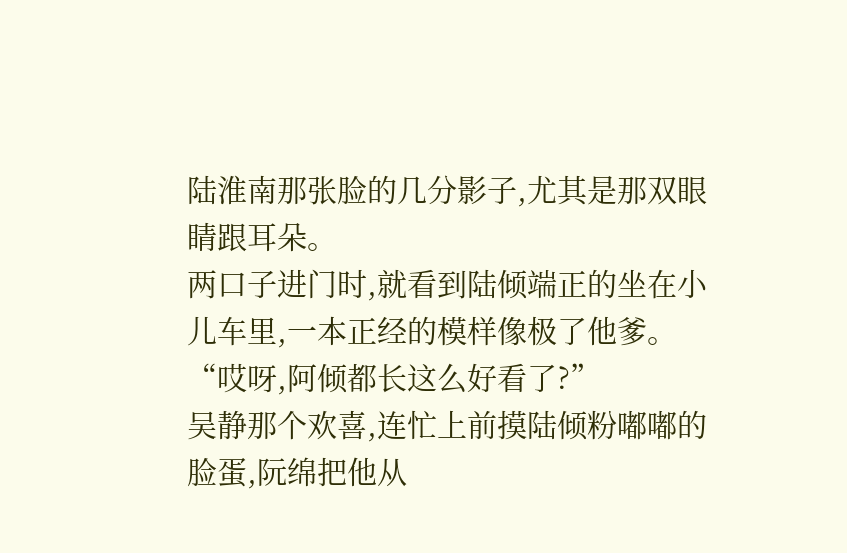陆淮南那张脸的几分影子,尤其是那双眼睛跟耳朵。
两口子进门时,就看到陆倾端正的坐在小儿车里,一本正经的模样像极了他爹。
“哎呀,阿倾都长这么好看了?”
吴静那个欢喜,连忙上前摸陆倾粉嘟嘟的脸蛋,阮绵把他从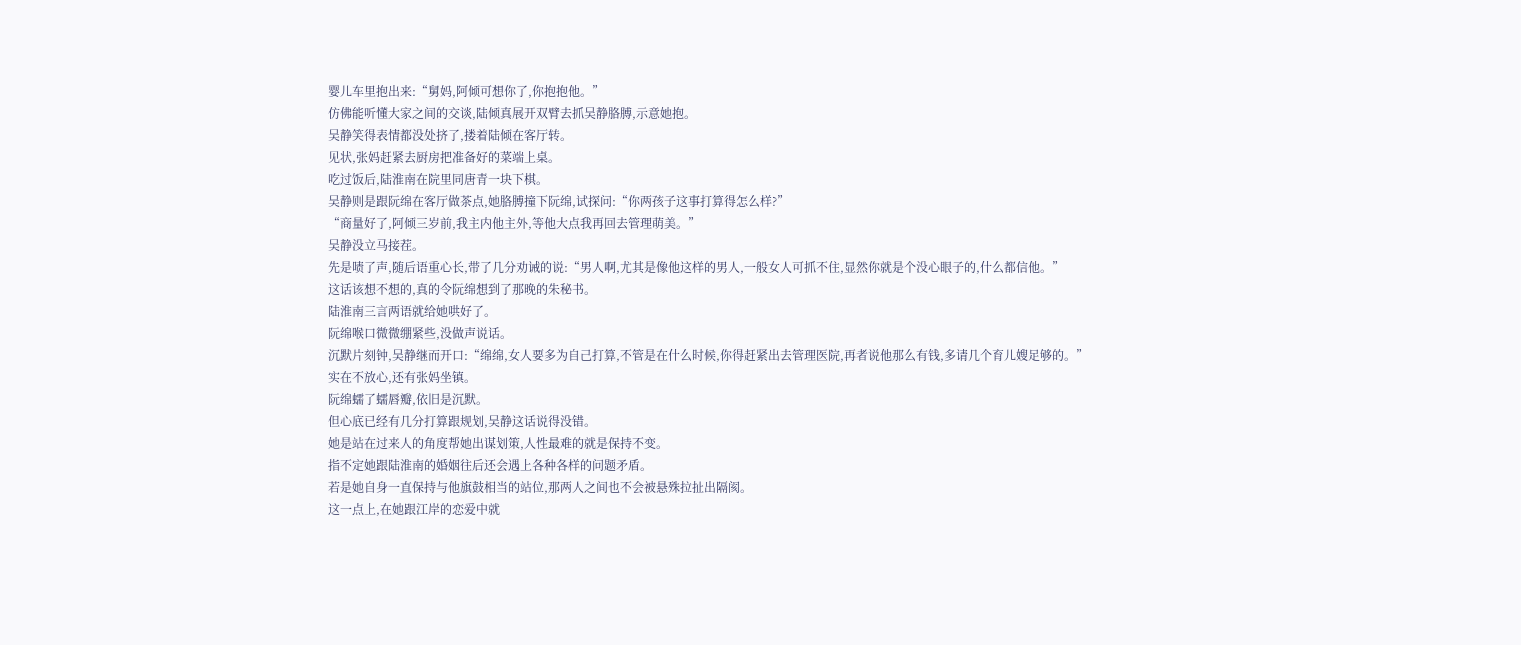婴儿车里抱出来:“舅妈,阿倾可想你了,你抱抱他。”
仿佛能听懂大家之间的交谈,陆倾真展开双臂去抓吴静胳膊,示意她抱。
吴静笑得表情都没处挤了,搂着陆倾在客厅转。
见状,张妈赶紧去厨房把准备好的菜端上桌。
吃过饭后,陆淮南在院里同唐青一块下棋。
吴静则是跟阮绵在客厅做茶点,她胳膊撞下阮绵,试探问:“你两孩子这事打算得怎么样?”
“商量好了,阿倾三岁前,我主内他主外,等他大点我再回去管理萌美。”
吴静没立马接茬。
先是啧了声,随后语重心长,带了几分劝诫的说:“男人啊,尤其是像他这样的男人,一般女人可抓不住,显然你就是个没心眼子的,什么都信他。”
这话该想不想的,真的令阮绵想到了那晚的朱秘书。
陆淮南三言两语就给她哄好了。
阮绵喉口微微绷紧些,没做声说话。
沉默片刻钟,吴静继而开口:“绵绵,女人要多为自己打算,不管是在什么时候,你得赶紧出去管理医院,再者说他那么有钱,多请几个育儿嫂足够的。”
实在不放心,还有张妈坐镇。
阮绵蠕了蠕唇瓣,依旧是沉默。
但心底已经有几分打算跟规划,吴静这话说得没错。
她是站在过来人的角度帮她出谋划策,人性最难的就是保持不变。
指不定她跟陆淮南的婚姻往后还会遇上各种各样的问题矛盾。
若是她自身一直保持与他旗鼓相当的站位,那两人之间也不会被悬殊拉扯出隔阂。
这一点上,在她跟江岸的恋爱中就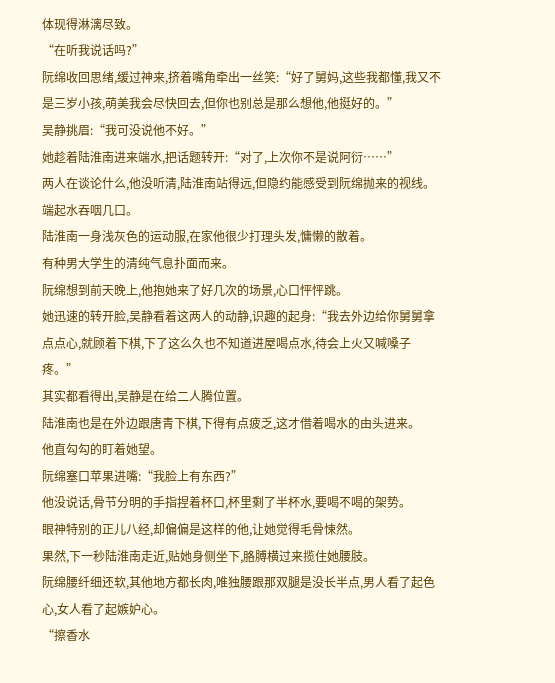体现得淋漓尽致。
“在听我说话吗?”
阮绵收回思绪,缓过神来,挤着嘴角牵出一丝笑:“好了舅妈,这些我都懂,我又不是三岁小孩,萌美我会尽快回去,但你也别总是那么想他,他挺好的。”
吴静挑眉:“我可没说他不好。”
她趁着陆淮南进来端水,把话题转开:“对了,上次你不是说阿衍……”
两人在谈论什么,他没听清,陆淮南站得远,但隐约能感受到阮绵抛来的视线。
端起水吞咽几口。
陆淮南一身浅灰色的运动服,在家他很少打理头发,慵懒的散着。
有种男大学生的清纯气息扑面而来。
阮绵想到前天晚上,他抱她来了好几次的场景,心口怦怦跳。
她迅速的转开脸,吴静看着这两人的动静,识趣的起身:“我去外边给你舅舅拿点点心,就顾着下棋,下了这么久也不知道进屋喝点水,待会上火又喊嗓子疼。”
其实都看得出,吴静是在给二人腾位置。
陆淮南也是在外边跟唐青下棋,下得有点疲乏,这才借着喝水的由头进来。
他直勾勾的盯着她望。
阮绵塞口苹果进嘴:“我脸上有东西?”
他没说话,骨节分明的手指捏着杯口,杯里剩了半杯水,要喝不喝的架势。
眼神特别的正儿八经,却偏偏是这样的他,让她觉得毛骨悚然。
果然,下一秒陆淮南走近,贴她身侧坐下,胳膊横过来揽住她腰肢。
阮绵腰纤细还软,其他地方都长肉,唯独腰跟那双腿是没长半点,男人看了起色心,女人看了起嫉妒心。
“擦香水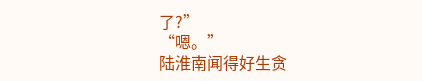了?”
“嗯。”
陆淮南闻得好生贪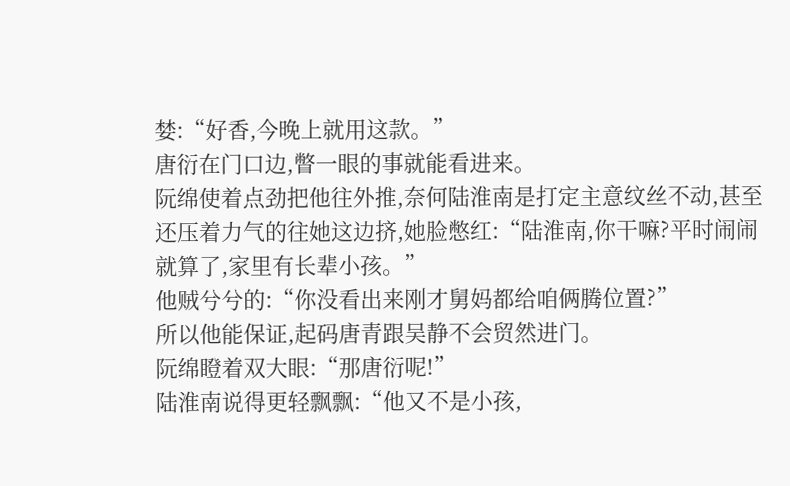婪:“好香,今晚上就用这款。”
唐衍在门口边,瞥一眼的事就能看进来。
阮绵使着点劲把他往外推,奈何陆淮南是打定主意纹丝不动,甚至还压着力气的往她这边挤,她脸憋红:“陆淮南,你干嘛?平时闹闹就算了,家里有长辈小孩。”
他贼兮兮的:“你没看出来刚才舅妈都给咱俩腾位置?”
所以他能保证,起码唐青跟吴静不会贸然进门。
阮绵瞪着双大眼:“那唐衍呢!”
陆淮南说得更轻飘飘:“他又不是小孩,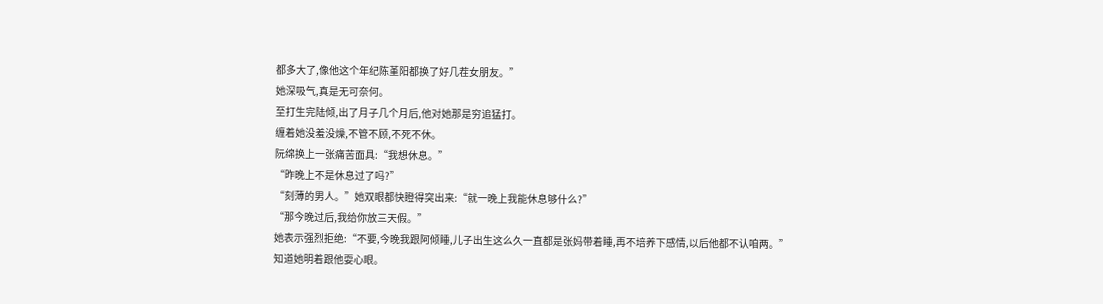都多大了,像他这个年纪陈堇阳都换了好几茬女朋友。”
她深吸气,真是无可奈何。
至打生完陆倾,出了月子几个月后,他对她那是穷追猛打。
缠着她没羞没燥,不管不顾,不死不休。
阮绵换上一张痛苦面具:“我想休息。”
“昨晚上不是休息过了吗?”
“刻薄的男人。”她双眼都快瞪得突出来:“就一晚上我能休息够什么?”
“那今晚过后,我给你放三天假。”
她表示强烈拒绝:“不要,今晚我跟阿倾睡,儿子出生这么久一直都是张妈带着睡,再不培养下感情,以后他都不认咱两。”
知道她明着跟他耍心眼。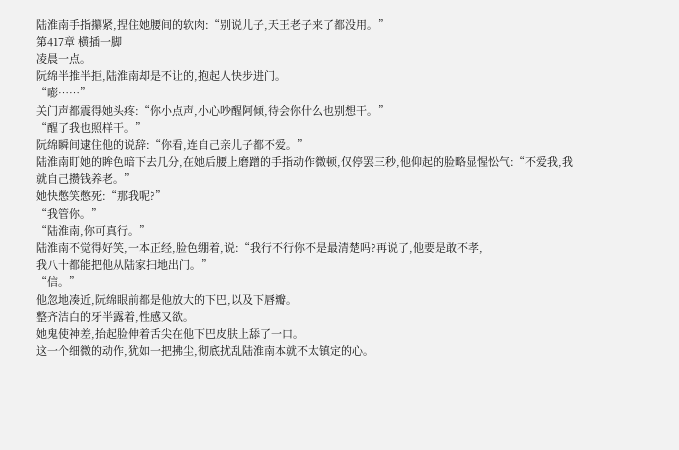陆淮南手指攥紧,捏住她腰间的软肉:“别说儿子,天王老子来了都没用。”
第417章 横插一脚
凌晨一点。
阮绵半推半拒,陆淮南却是不让的,抱起人快步进门。
“嘭……”
关门声都震得她头疼:“你小点声,小心吵醒阿倾,待会你什么也别想干。”
“醒了我也照样干。”
阮绵瞬间逮住他的说辞:“你看,连自己亲儿子都不爱。”
陆淮南盯她的眸色暗下去几分,在她后腰上磨蹭的手指动作微顿,仅停罢三秒,他仰起的脸略显惺忪气:“不爱我,我就自己攒钱养老。”
她快憋笑憋死:“那我呢?”
“我管你。”
“陆淮南,你可真行。”
陆淮南不觉得好笑,一本正经,脸色绷着,说:“我行不行你不是最清楚吗?再说了,他要是敢不孝,
我八十都能把他从陆家扫地出门。”
“信。”
他忽地凑近,阮绵眼前都是他放大的下巴,以及下唇瓣。
整齐洁白的牙半露着,性感又欲。
她鬼使神差,抬起脸伸着舌尖在他下巴皮肤上舔了一口。
这一个细微的动作,犹如一把拂尘,彻底扰乱陆淮南本就不太镇定的心。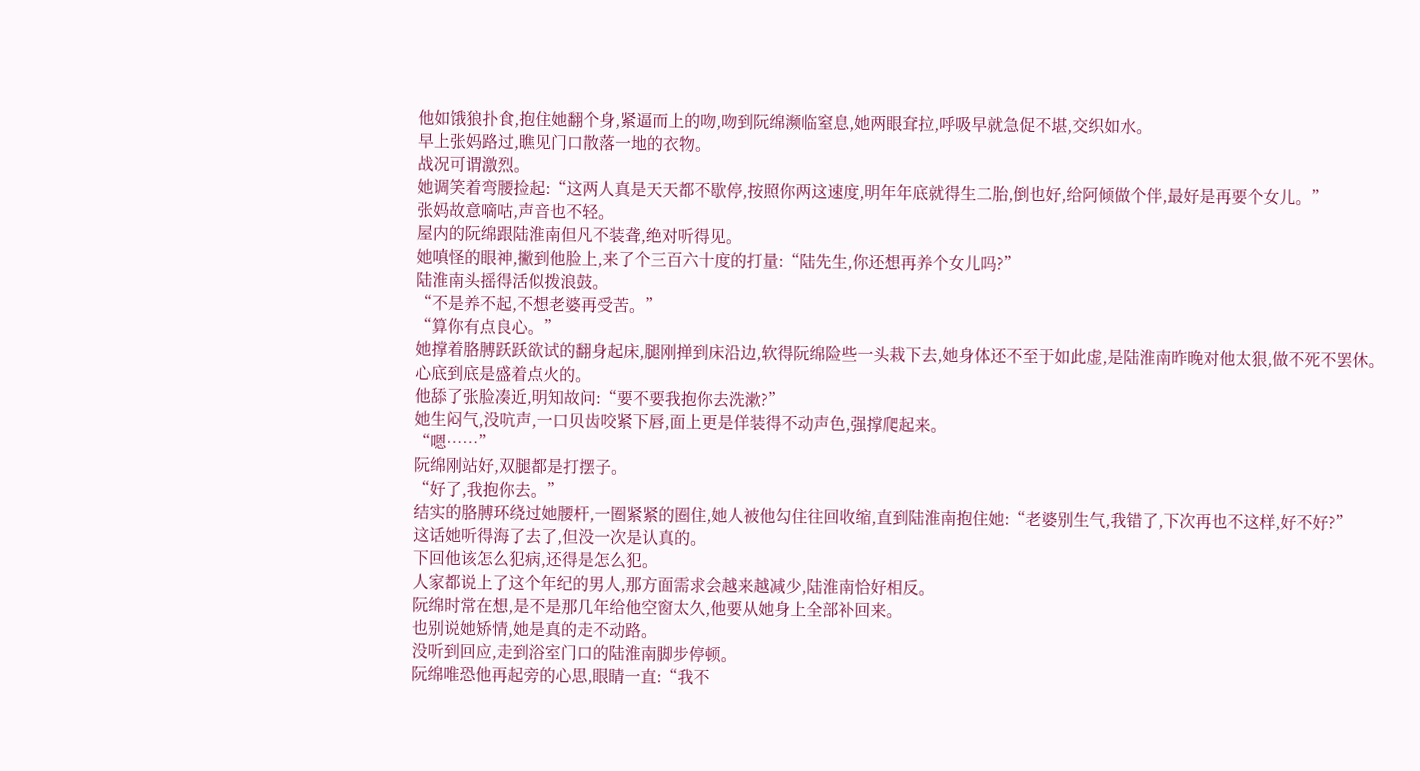他如饿狼扑食,抱住她翻个身,紧逼而上的吻,吻到阮绵濒临窒息,她两眼耷拉,呼吸早就急促不堪,交织如水。
早上张妈路过,瞧见门口散落一地的衣物。
战况可谓激烈。
她调笑着弯腰捡起:“这两人真是天天都不歇停,按照你两这速度,明年年底就得生二胎,倒也好,给阿倾做个伴,最好是再要个女儿。”
张妈故意嘀咕,声音也不轻。
屋内的阮绵跟陆淮南但凡不装聋,绝对听得见。
她嗔怪的眼神,撇到他脸上,来了个三百六十度的打量:“陆先生,你还想再养个女儿吗?”
陆淮南头摇得活似拨浪鼓。
“不是养不起,不想老婆再受苦。”
“算你有点良心。”
她撑着胳膊跃跃欲试的翻身起床,腿刚掸到床沿边,软得阮绵险些一头栽下去,她身体还不至于如此虚,是陆淮南昨晚对他太狠,做不死不罢休。
心底到底是盛着点火的。
他舔了张脸凑近,明知故问:“要不要我抱你去洗漱?”
她生闷气,没吭声,一口贝齿咬紧下唇,面上更是佯装得不动声色,强撑爬起来。
“嗯……”
阮绵刚站好,双腿都是打摆子。
“好了,我抱你去。”
结实的胳膊环绕过她腰杆,一圈紧紧的圈住,她人被他勾住往回收缩,直到陆淮南抱住她:“老婆别生气,我错了,下次再也不这样,好不好?”
这话她听得海了去了,但没一次是认真的。
下回他该怎么犯病,还得是怎么犯。
人家都说上了这个年纪的男人,那方面需求会越来越减少,陆淮南恰好相反。
阮绵时常在想,是不是那几年给他空窗太久,他要从她身上全部补回来。
也别说她矫情,她是真的走不动路。
没听到回应,走到浴室门口的陆淮南脚步停顿。
阮绵唯恐他再起旁的心思,眼睛一直:“我不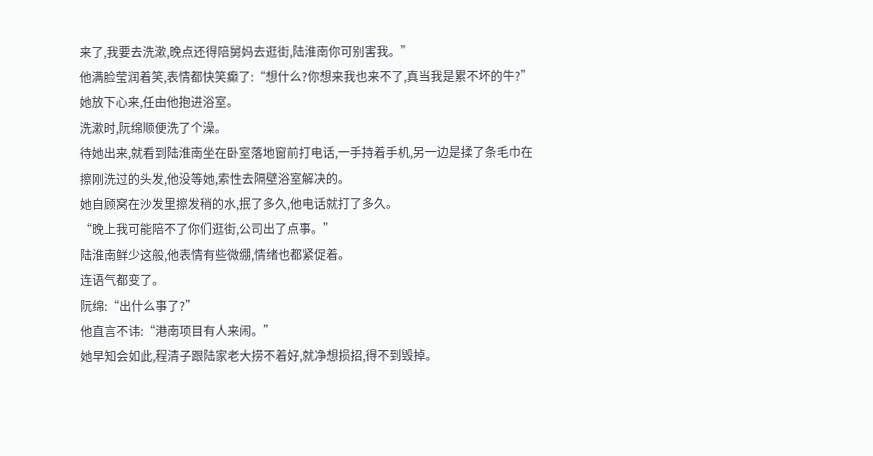来了,我要去洗漱,晚点还得陪舅妈去逛街,陆淮南你可别害我。”
他满脸莹润着笑,表情都快笑癫了:“想什么?你想来我也来不了,真当我是累不坏的牛?”
她放下心来,任由他抱进浴室。
洗漱时,阮绵顺便洗了个澡。
待她出来,就看到陆淮南坐在卧室落地窗前打电话,一手持着手机,另一边是揉了条毛巾在擦刚洗过的头发,他没等她,索性去隔壁浴室解决的。
她自顾窝在沙发里擦发稍的水,抿了多久,他电话就打了多久。
“晚上我可能陪不了你们逛街,公司出了点事。”
陆淮南鲜少这般,他表情有些微绷,情绪也都紧促着。
连语气都变了。
阮绵:“出什么事了?”
他直言不讳:“港南项目有人来闹。”
她早知会如此,程清子跟陆家老大捞不着好,就净想损招,得不到毁掉。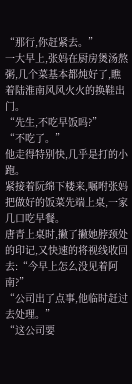“那行,你赶紧去。”
一大早上,张妈在厨房煲汤熬粥,几个菜基本都炖好了,瞧着陆淮南风风火火的换鞋出门。
“先生,不吃早饭吗?”
“不吃了。”
他走得特别快,几乎是打的小跑。
紧接着阮绵下楼来,嘱咐张妈把做好的饭菜先端上桌,一家几口吃早餐。
唐青上桌时,撇了撇她脖颈处的印记,又快速的将视线收回去:“今早上怎么没见着阿南?”
“公司出了点事,他临时赶过去处理。”
“这公司要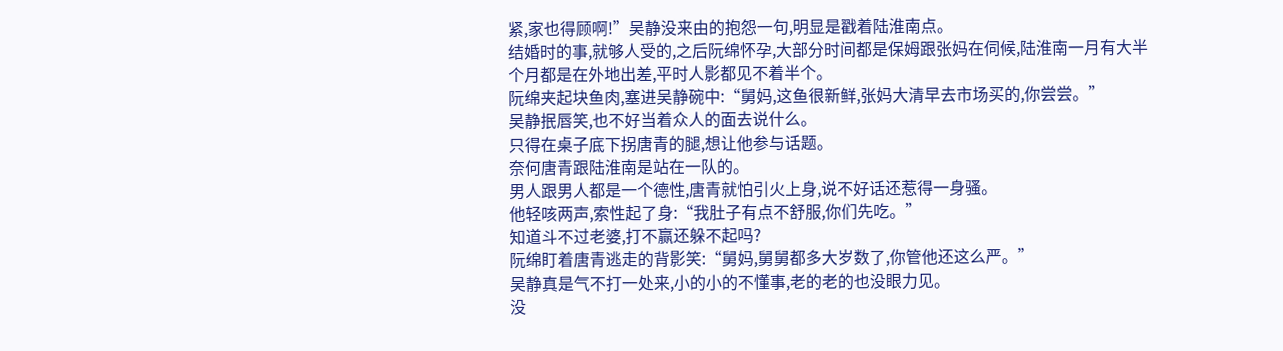紧,家也得顾啊!”吴静没来由的抱怨一句,明显是戳着陆淮南点。
结婚时的事,就够人受的,之后阮绵怀孕,大部分时间都是保姆跟张妈在伺候,陆淮南一月有大半个月都是在外地出差,平时人影都见不着半个。
阮绵夹起块鱼肉,塞进吴静碗中:“舅妈,这鱼很新鲜,张妈大清早去市场买的,你尝尝。”
吴静抿唇笑,也不好当着众人的面去说什么。
只得在桌子底下拐唐青的腿,想让他参与话题。
奈何唐青跟陆淮南是站在一队的。
男人跟男人都是一个德性,唐青就怕引火上身,说不好话还惹得一身骚。
他轻咳两声,索性起了身:“我肚子有点不舒服,你们先吃。”
知道斗不过老婆,打不赢还躲不起吗?
阮绵盯着唐青逃走的背影笑:“舅妈,舅舅都多大岁数了,你管他还这么严。”
吴静真是气不打一处来,小的小的不懂事,老的老的也没眼力见。
没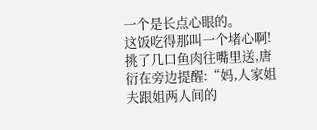一个是长点心眼的。
这饭吃得那叫一个堵心啊!
挑了几口鱼肉往嘴里送,唐衍在旁边提醒:“妈,人家姐夫跟姐两人间的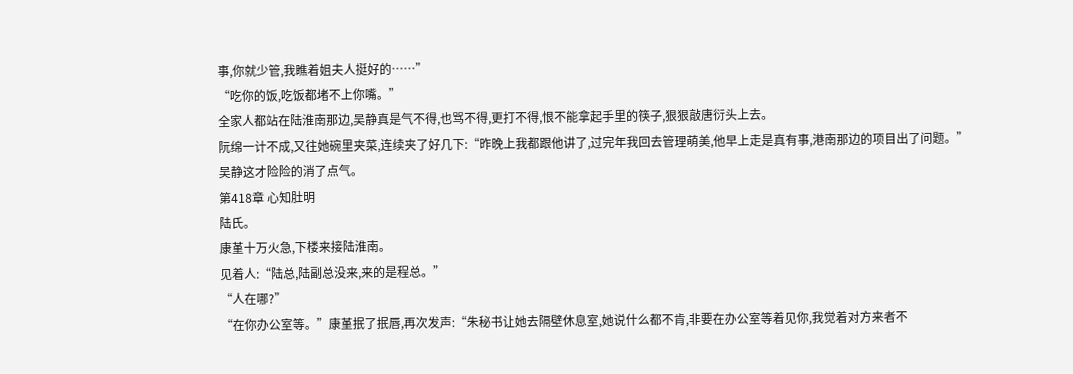事,你就少管,我瞧着姐夫人挺好的……”
“吃你的饭,吃饭都堵不上你嘴。”
全家人都站在陆淮南那边,吴静真是气不得,也骂不得,更打不得,恨不能拿起手里的筷子,狠狠敲唐衍头上去。
阮绵一计不成,又往她碗里夹菜,连续夹了好几下:“昨晚上我都跟他讲了,过完年我回去管理萌美,他早上走是真有事,港南那边的项目出了问题。”
吴静这才险险的消了点气。
第418章 心知肚明
陆氏。
康堇十万火急,下楼来接陆淮南。
见着人:“陆总,陆副总没来,来的是程总。”
“人在哪?”
“在你办公室等。”康堇抿了抿唇,再次发声:“朱秘书让她去隔壁休息室,她说什么都不肯,非要在办公室等着见你,我觉着对方来者不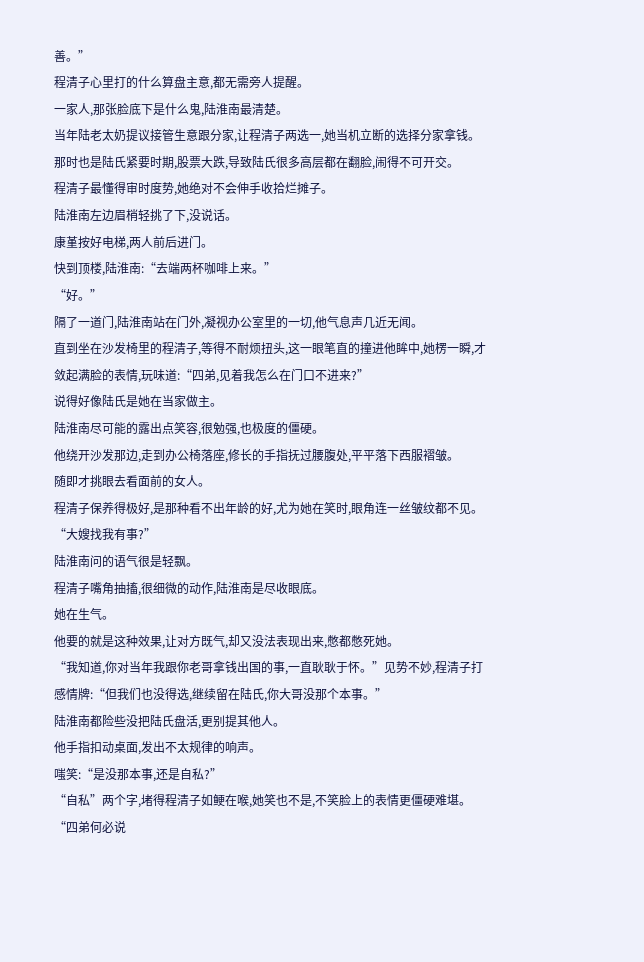善。”
程清子心里打的什么算盘主意,都无需旁人提醒。
一家人,那张脸底下是什么鬼,陆淮南最清楚。
当年陆老太奶提议接管生意跟分家,让程清子两选一,她当机立断的选择分家拿钱。
那时也是陆氏紧要时期,股票大跌,导致陆氏很多高层都在翻脸,闹得不可开交。
程清子最懂得审时度势,她绝对不会伸手收拾烂摊子。
陆淮南左边眉梢轻挑了下,没说话。
康堇按好电梯,两人前后进门。
快到顶楼,陆淮南:“去端两杯咖啡上来。”
“好。”
隔了一道门,陆淮南站在门外,凝视办公室里的一切,他气息声几近无闻。
直到坐在沙发椅里的程清子,等得不耐烦扭头,这一眼笔直的撞进他眸中,她楞一瞬,才敛起满脸的表情,玩味道:“四弟,见着我怎么在门口不进来?”
说得好像陆氏是她在当家做主。
陆淮南尽可能的露出点笑容,很勉强,也极度的僵硬。
他绕开沙发那边,走到办公椅落座,修长的手指抚过腰腹处,平平落下西服褶皱。
随即才挑眼去看面前的女人。
程清子保养得极好,是那种看不出年龄的好,尤为她在笑时,眼角连一丝皱纹都不见。
“大嫂找我有事?”
陆淮南问的语气很是轻飘。
程清子嘴角抽搐,很细微的动作,陆淮南是尽收眼底。
她在生气。
他要的就是这种效果,让对方既气,却又没法表现出来,憋都憋死她。
“我知道,你对当年我跟你老哥拿钱出国的事,一直耿耿于怀。”见势不妙,程清子打感情牌:“但我们也没得选,继续留在陆氏,你大哥没那个本事。”
陆淮南都险些没把陆氏盘活,更别提其他人。
他手指扣动桌面,发出不太规律的响声。
嗤笑:“是没那本事,还是自私?”
“自私”两个字,堵得程清子如鲠在喉,她笑也不是,不笑脸上的表情更僵硬难堪。
“四弟何必说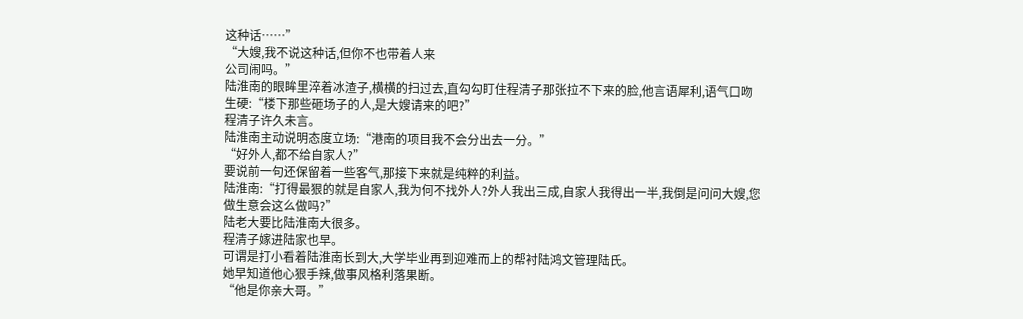这种话……”
“大嫂,我不说这种话,但你不也带着人来
公司闹吗。”
陆淮南的眼眸里淬着冰渣子,横横的扫过去,直勾勾盯住程清子那张拉不下来的脸,他言语犀利,语气口吻生硬:“楼下那些砸场子的人,是大嫂请来的吧?”
程清子许久未言。
陆淮南主动说明态度立场:“港南的项目我不会分出去一分。”
“好外人,都不给自家人?”
要说前一句还保留着一些客气,那接下来就是纯粹的利益。
陆淮南:“打得最狠的就是自家人,我为何不找外人?外人我出三成,自家人我得出一半,我倒是问问大嫂,您做生意会这么做吗?”
陆老大要比陆淮南大很多。
程清子嫁进陆家也早。
可谓是打小看着陆淮南长到大,大学毕业再到迎难而上的帮衬陆鸿文管理陆氏。
她早知道他心狠手辣,做事风格利落果断。
“他是你亲大哥。”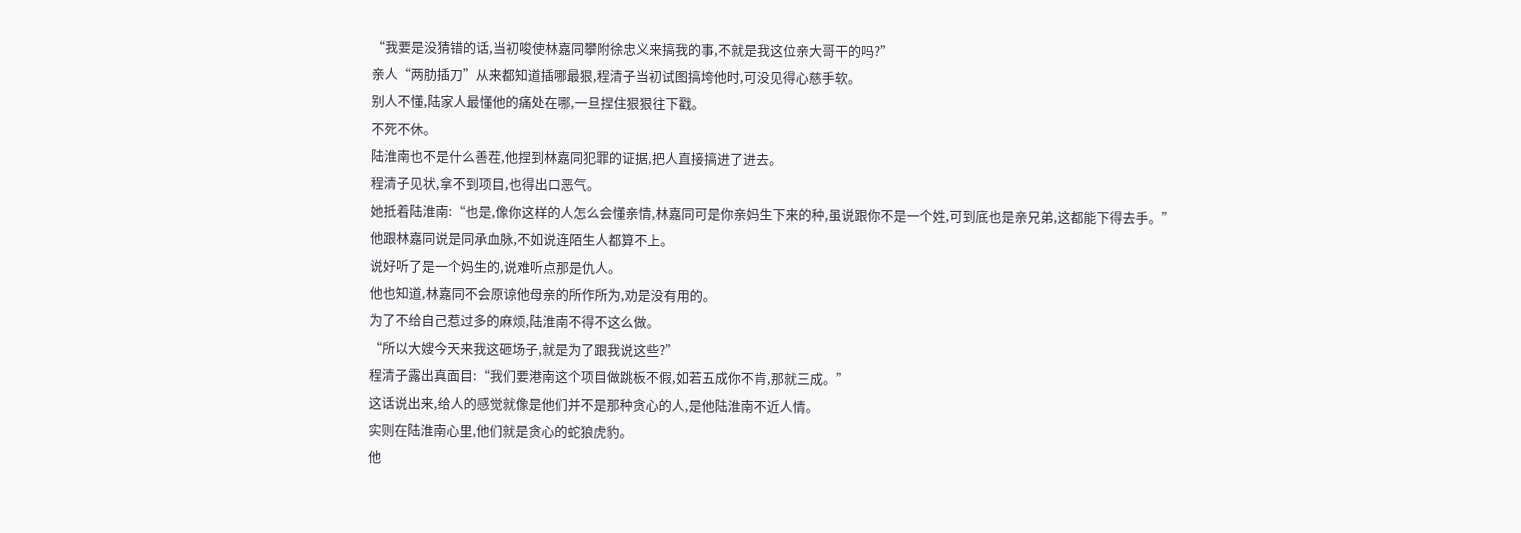“我要是没猜错的话,当初唆使林嘉同攀附徐忠义来搞我的事,不就是我这位亲大哥干的吗?”
亲人“两肋插刀”从来都知道插哪最狠,程清子当初试图搞垮他时,可没见得心慈手软。
别人不懂,陆家人最懂他的痛处在哪,一旦捏住狠狠往下戳。
不死不休。
陆淮南也不是什么善茬,他捏到林嘉同犯罪的证据,把人直接搞进了进去。
程清子见状,拿不到项目,也得出口恶气。
她抵着陆淮南:“也是,像你这样的人怎么会懂亲情,林嘉同可是你亲妈生下来的种,虽说跟你不是一个姓,可到底也是亲兄弟,这都能下得去手。”
他跟林嘉同说是同承血脉,不如说连陌生人都算不上。
说好听了是一个妈生的,说难听点那是仇人。
他也知道,林嘉同不会原谅他母亲的所作所为,劝是没有用的。
为了不给自己惹过多的麻烦,陆淮南不得不这么做。
“所以大嫂今天来我这砸场子,就是为了跟我说这些?”
程清子露出真面目:“我们要港南这个项目做跳板不假,如若五成你不肯,那就三成。”
这话说出来,给人的感觉就像是他们并不是那种贪心的人,是他陆淮南不近人情。
实则在陆淮南心里,他们就是贪心的蛇狼虎豹。
他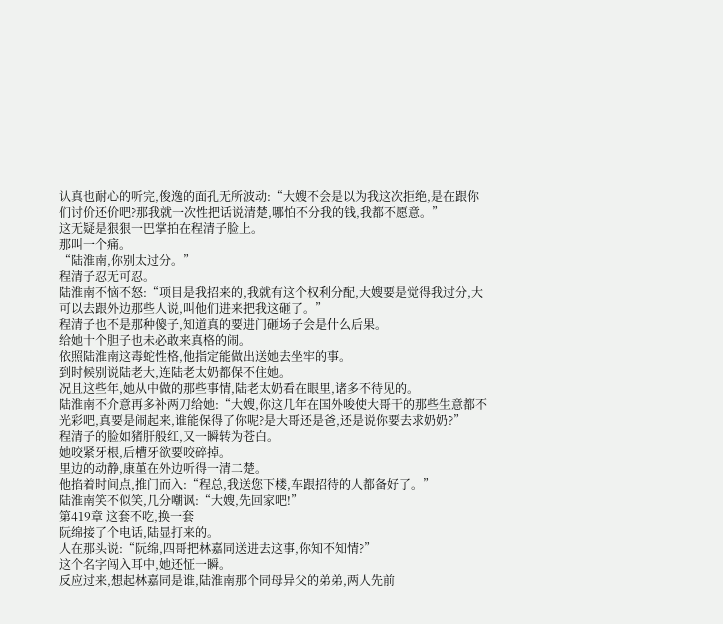认真也耐心的听完,俊逸的面孔无所波动:“大嫂不会是以为我这次拒绝,是在跟你们讨价还价吧?那我就一次性把话说清楚,哪怕不分我的钱,我都不愿意。”
这无疑是狠狠一巴掌拍在程清子脸上。
那叫一个痛。
“陆淮南,你别太过分。”
程清子忍无可忍。
陆淮南不恼不怒:“项目是我招来的,我就有这个权利分配,大嫂要是觉得我过分,大可以去跟外边那些人说,叫他们进来把我这砸了。”
程清子也不是那种傻子,知道真的要进门砸场子会是什么后果。
给她十个胆子也未必敢来真格的闹。
依照陆淮南这毒蛇性格,他指定能做出送她去坐牢的事。
到时候别说陆老大,连陆老太奶都保不住她。
况且这些年,她从中做的那些事情,陆老太奶看在眼里,诸多不待见的。
陆淮南不介意再多补两刀给她:“大嫂,你这几年在国外唆使大哥干的那些生意都不光彩吧,真要是闹起来,谁能保得了你呢?是大哥还是爸,还是说你要去求奶奶?”
程清子的脸如猪肝般红,又一瞬转为苍白。
她咬紧牙根,后槽牙欲要咬碎掉。
里边的动静,康堇在外边听得一清二楚。
他掐着时间点,推门而入:“程总,我送您下楼,车跟招待的人都备好了。”
陆淮南笑不似笑,几分嘲讽:“大嫂,先回家吧!”
第419章 这套不吃,换一套
阮绵接了个电话,陆显打来的。
人在那头说:“阮绵,四哥把林嘉同送进去这事,你知不知情?”
这个名字闯入耳中,她还怔一瞬。
反应过来,想起林嘉同是谁,陆淮南那个同母异父的弟弟,两人先前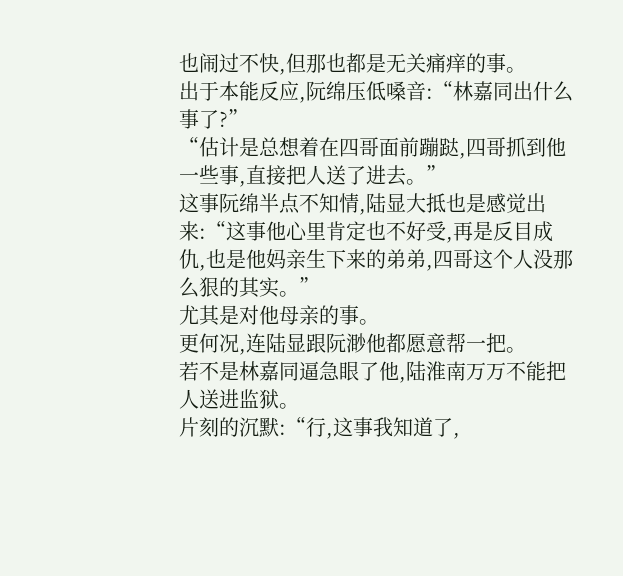也闹过不快,但那也都是无关痛痒的事。
出于本能反应,阮绵压低嗓音:“林嘉同出什么事了?”
“估计是总想着在四哥面前蹦跶,四哥抓到他一些事,直接把人送了进去。”
这事阮绵半点不知情,陆显大抵也是感觉出来:“这事他心里肯定也不好受,再是反目成仇,也是他妈亲生下来的弟弟,四哥这个人没那么狠的其实。”
尤其是对他母亲的事。
更何况,连陆显跟阮渺他都愿意帮一把。
若不是林嘉同逼急眼了他,陆淮南万万不能把人送进监狱。
片刻的沉默:“行,这事我知道了,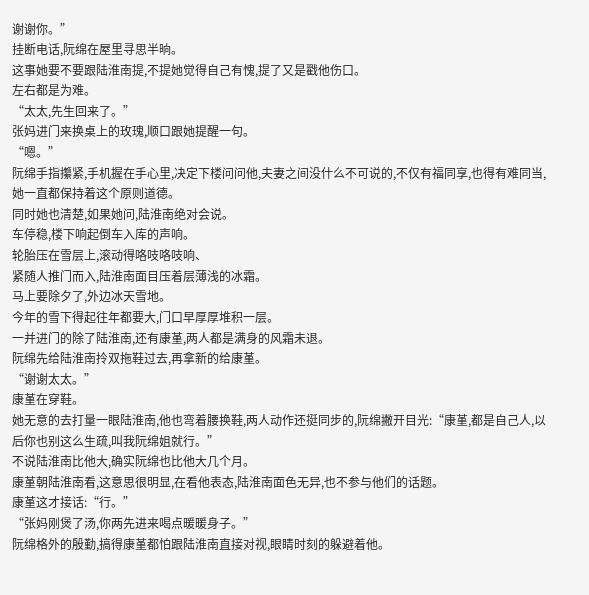谢谢你。”
挂断电话,阮绵在屋里寻思半晌。
这事她要不要跟陆淮南提,不提她觉得自己有愧,提了又是戳他伤口。
左右都是为难。
“太太,先生回来了。”
张妈进门来换桌上的玫瑰,顺口跟她提醒一句。
“嗯。”
阮绵手指攥紧,手机握在手心里,决定下楼问问他,夫妻之间没什么不可说的,不仅有福同享,也得有难同当,她一直都保持着这个原则道德。
同时她也清楚,如果她问,陆淮南绝对会说。
车停稳,楼下响起倒车入库的声响。
轮胎压在雪层上,滚动得咯吱咯吱响、
紧随人推门而入,陆淮南面目压着层薄浅的冰霜。
马上要除夕了,外边冰天雪地。
今年的雪下得起往年都要大,门口早厚厚堆积一层。
一并进门的除了陆淮南,还有康堇,两人都是满身的风霜未退。
阮绵先给陆淮南拎双拖鞋过去,再拿新的给康堇。
“谢谢太太。”
康堇在穿鞋。
她无意的去打量一眼陆淮南,他也弯着腰换鞋,两人动作还挺同步的,阮绵撇开目光:“康堇,都是自己人,以后你也别这么生疏,叫我阮绵姐就行。”
不说陆淮南比他大,确实阮绵也比他大几个月。
康堇朝陆淮南看,这意思很明显,在看他表态,陆淮南面色无异,也不参与他们的话题。
康堇这才接话:“行。”
“张妈刚煲了汤,你两先进来喝点暖暖身子。”
阮绵格外的殷勤,搞得康堇都怕跟陆淮南直接对视,眼睛时刻的躲避着他。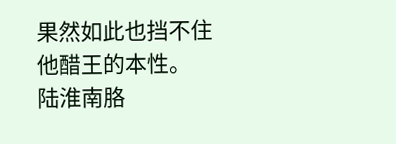果然如此也挡不住他醋王的本性。
陆淮南胳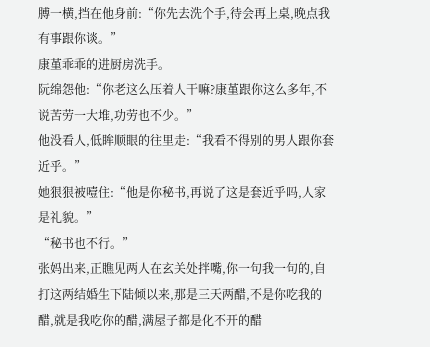膊一横,挡在他身前:“你先去洗个手,待会再上桌,晚点我有事跟你谈。”
康堇乖乖的进厨房洗手。
阮绵怨他:“你老这么压着人干嘛?康堇跟你这么多年,不说苦劳一大堆,功劳也不少。”
他没看人,低眸顺眼的往里走:“我看不得别的男人跟你套近乎。”
她狠狠被噎住:“他是你秘书,再说了这是套近乎吗,人家是礼貌。”
“秘书也不行。”
张妈出来,正瞧见两人在玄关处拌嘴,你一句我一句的,自打这两结婚生下陆倾以来,那是三天两醋,不是你吃我的醋,就是我吃你的醋,满屋子都是化不开的醋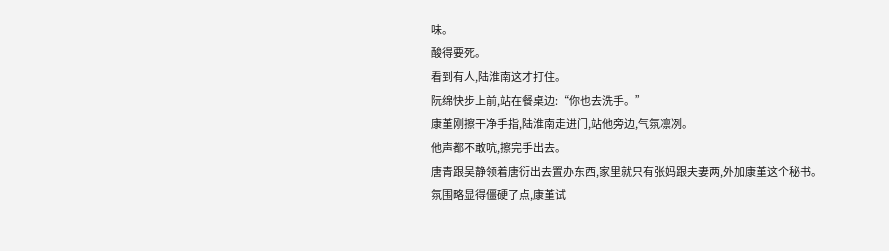味。
酸得要死。
看到有人,陆淮南这才打住。
阮绵快步上前,站在餐桌边:“你也去洗手。”
康堇刚擦干净手指,陆淮南走进门,站他旁边,气氛凛冽。
他声都不敢吭,擦完手出去。
唐青跟吴静领着唐衍出去置办东西,家里就只有张妈跟夫妻两,外加康堇这个秘书。
氛围略显得僵硬了点,康堇试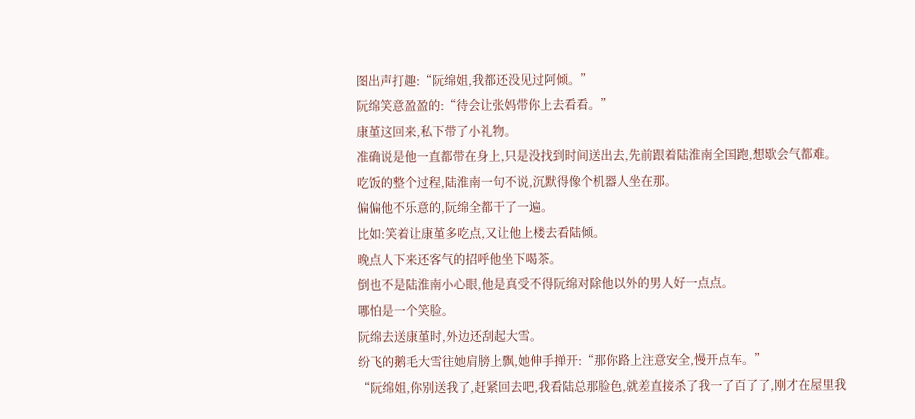图出声打趣:“阮绵姐,我都还没见过阿倾。”
阮绵笑意盈盈的:“待会让张妈带你上去看看。”
康堇这回来,私下带了小礼物。
准确说是他一直都带在身上,只是没找到时间送出去,先前跟着陆淮南全国跑,想歇会气都难。
吃饭的整个过程,陆淮南一句不说,沉默得像个机器人坐在那。
偏偏他不乐意的,阮绵全都干了一遍。
比如:笑着让康堇多吃点,又让他上楼去看陆倾。
晚点人下来还客气的招呼他坐下喝茶。
倒也不是陆淮南小心眼,他是真受不得阮绵对除他以外的男人好一点点。
哪怕是一个笑脸。
阮绵去送康堇时,外边还刮起大雪。
纷飞的鹅毛大雪往她肩膀上飘,她伸手掸开:“那你路上注意安全,慢开点车。”
“阮绵姐,你别送我了,赶紧回去吧,我看陆总那脸色,就差直接杀了我一了百了了,刚才在屋里我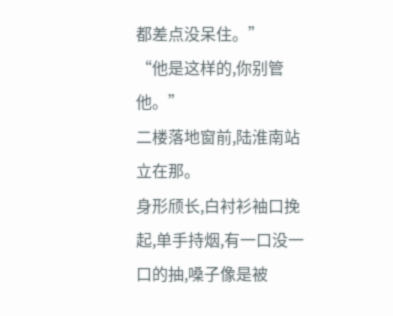都差点没呆住。”
“他是这样的,你别管他。”
二楼落地窗前,陆淮南站立在那。
身形颀长,白衬衫袖口挽起,单手持烟,有一口没一口的抽,嗓子像是被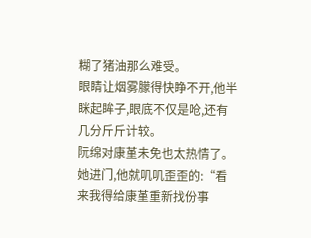糊了猪油那么难受。
眼睛让烟雾朦得快睁不开,他半眯起眸子,眼底不仅是呛,还有几分斤斤计较。
阮绵对康堇未免也太热情了。
她进门,他就叽叽歪歪的:“看来我得给康堇重新找份事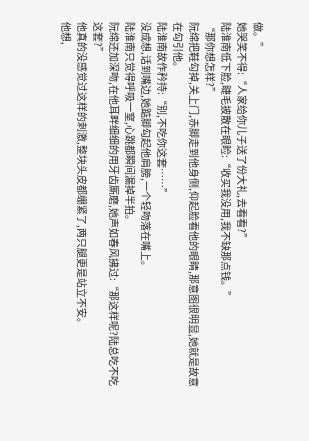做。”
她哭笑不得:“人家给你儿子送了份大礼,去看看?”
陆淮南低下脸,睫毛披散在眼睑:“收买我没用,我不缺那点钱。”
“那你想怎样?”
阮绵把鞋勾掉,关上门,赤脚走到他身侧,仰起脸看他的眼睛,那意图很明显,她就是故意在勾引他。
陆淮南故作矜持:“别,不吃你这套……”
没成想,话到嘴边,她踮脚勾起他肩膀,一个轻吻落在嘴上。
陆淮南只觉得呼吸一窒,心跳都瞬间漏掉半拍。
阮绵还加深吻,在他耳畔细细的用牙齿厮磨,她声如春风拂过:“那这样呢?陆总吃不吃这套?”
他真的没感觉过这样的刺激,整块头皮都绷紧了,两只腿更是站立不安。
他想,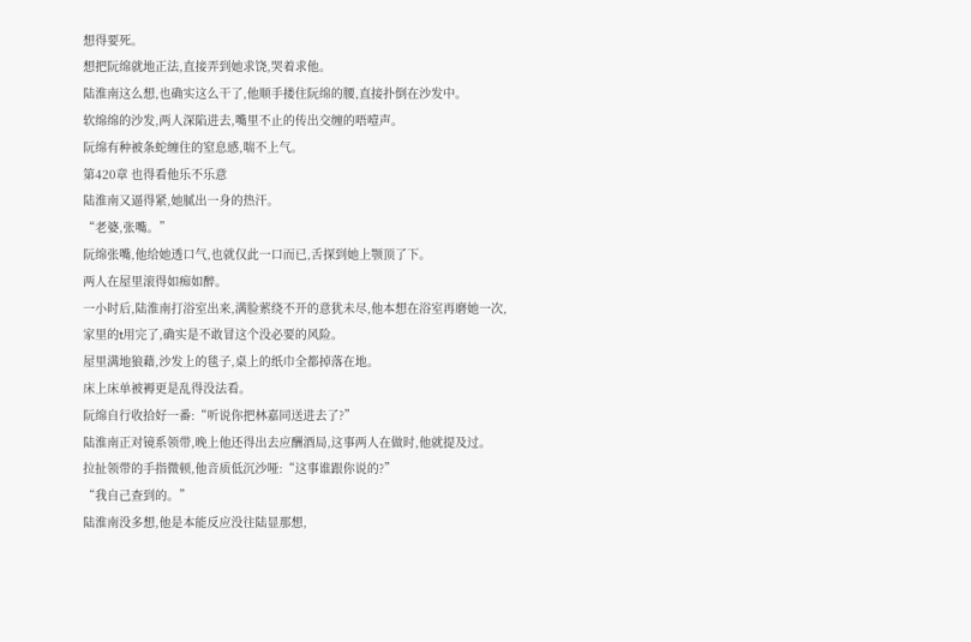想得要死。
想把阮绵就地正法,直接弄到她求饶,哭着求他。
陆淮南这么想,也确实这么干了,他顺手搂住阮绵的腰,直接扑倒在沙发中。
软绵绵的沙发,两人深陷进去,嘴里不止的传出交缠的唔噎声。
阮绵有种被条蛇缠住的窒息感,喘不上气。
第420章 也得看他乐不乐意
陆淮南又逼得紧,她腻出一身的热汗。
“老婆,张嘴。”
阮绵张嘴,他给她透口气,也就仅此一口而已,舌探到她上颚顶了下。
两人在屋里滚得如痴如醉。
一小时后,陆淮南打浴室出来,满脸萦绕不开的意犹未尽,他本想在浴室再磨她一次,家里的t用完了,确实是不敢冒这个没必要的风险。
屋里满地狼藉,沙发上的毯子,桌上的纸巾全都掉落在地。
床上床单被褥更是乱得没法看。
阮绵自行收拾好一番:“听说你把林嘉同送进去了?”
陆淮南正对镜系领带,晚上他还得出去应酬酒局,这事两人在做时,他就提及过。
拉扯领带的手指微顿,他音质低沉沙哑:“这事谁跟你说的?”
“我自己查到的。”
陆淮南没多想,他是本能反应没往陆显那想,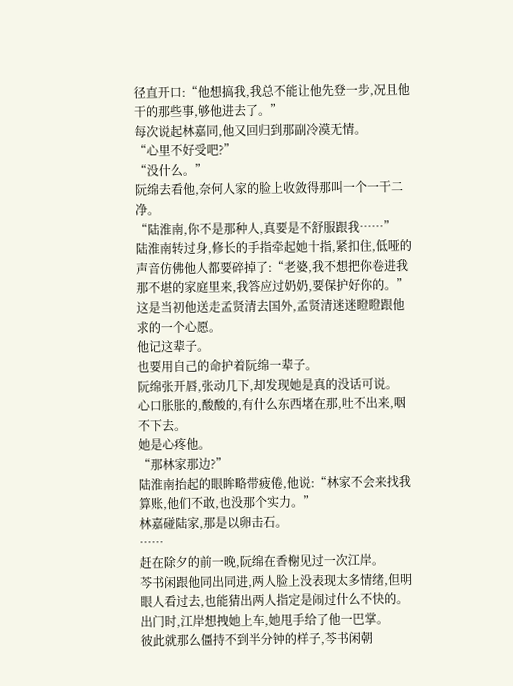径直开口:“他想搞我,我总不能让他先登一步,况且他干的那些事,够他进去了。”
每次说起林嘉同,他又回归到那副冷漠无情。
“心里不好受吧?”
“没什么。”
阮绵去看他,奈何人家的脸上收敛得那叫一个一干二净。
“陆淮南,你不是那种人,真要是不舒服跟我……”
陆淮南转过身,修长的手指牵起她十指,紧扣住,低哑的声音仿佛他人都要碎掉了:“老婆,我不想把你卷进我那不堪的家庭里来,我答应过奶奶,要保护好你的。”
这是当初他送走孟贤清去国外,孟贤清迷迷瞪瞪跟他求的一个心愿。
他记这辈子。
也要用自己的命护着阮绵一辈子。
阮绵张开唇,张动几下,却发现她是真的没话可说。
心口胀胀的,酸酸的,有什么东西堵在那,吐不出来,咽不下去。
她是心疼他。
“那林家那边?”
陆淮南抬起的眼眸略带疲倦,他说:“林家不会来找我算账,他们不敢,也没那个实力。”
林嘉碰陆家,那是以卵击石。
……
赶在除夕的前一晚,阮绵在香榭见过一次江岸。
芩书闲跟他同出同进,两人脸上没表现太多情绪,但明眼人看过去,也能猜出两人指定是闹过什么不快的。
出门时,江岸想拽她上车,她甩手给了他一巴掌。
彼此就那么僵持不到半分钟的样子,芩书闲朝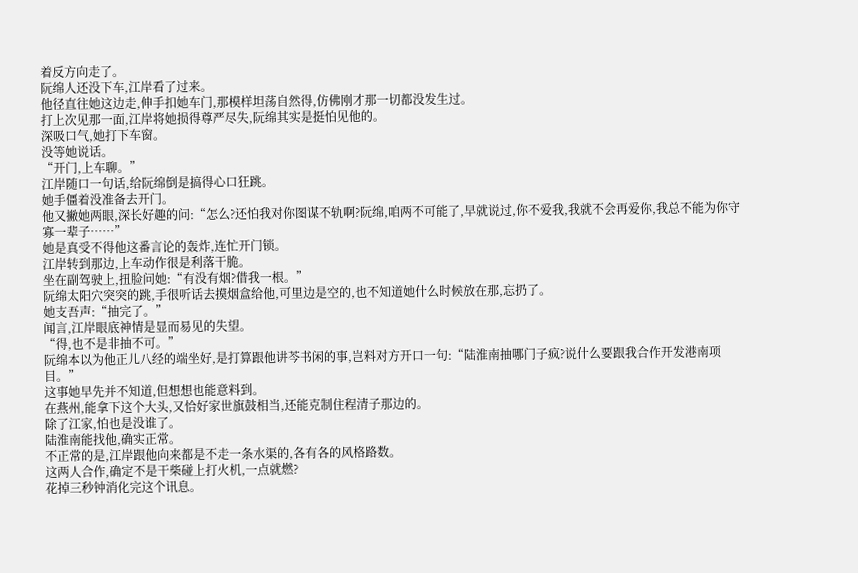着反方向走了。
阮绵人还没下车,江岸看了过来。
他径直往她这边走,伸手扣她车门,那模样坦荡自然得,仿佛刚才那一切都没发生过。
打上次见那一面,江岸将她损得尊严尽失,阮绵其实是挺怕见他的。
深吸口气,她打下车窗。
没等她说话。
“开门,上车聊。”
江岸随口一句话,给阮绵倒是搞得心口狂跳。
她手僵着没准备去开门。
他又撇她两眼,深长好趣的问:“怎么?还怕我对你图谋不轨啊?阮绵,咱两不可能了,早就说过,你不爱我,我就不会再爱你,我总不能为你守寡一辈子……”
她是真受不得他这番言论的轰炸,连忙开门锁。
江岸转到那边,上车动作很是利落干脆。
坐在副驾驶上,扭脸问她:“有没有烟?借我一根。”
阮绵太阳穴突突的跳,手很听话去摸烟盒给他,可里边是空的,也不知道她什么时候放在那,忘扔了。
她支吾声:“抽完了。”
闻言,江岸眼底神情是显而易见的失望。
“得,也不是非抽不可。”
阮绵本以为他正儿八经的端坐好,是打算跟他讲芩书闲的事,岂料对方开口一句:“陆淮南抽哪门子疯?说什么要跟我合作开发港南项目。”
这事她早先并不知道,但想想也能意料到。
在燕州,能拿下这个大头,又恰好家世旗鼓相当,还能克制住程清子那边的。
除了江家,怕也是没谁了。
陆淮南能找他,确实正常。
不正常的是,江岸跟他向来都是不走一条水渠的,各有各的风格路数。
这两人合作,确定不是干柴碰上打火机,一点就燃?
花掉三秒钟消化完这个讯息。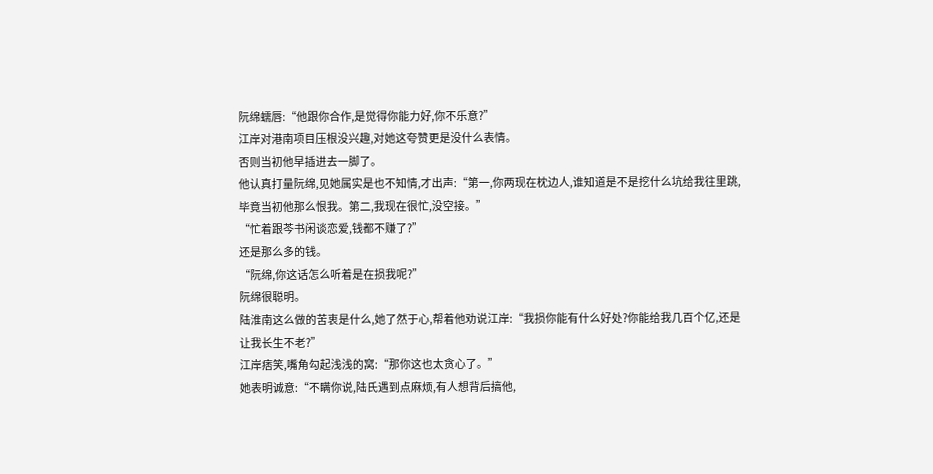阮绵蠕唇:“他跟你合作,是觉得你能力好,你不乐意?”
江岸对港南项目压根没兴趣,对她这夸赞更是没什么表情。
否则当初他早插进去一脚了。
他认真打量阮绵,见她属实是也不知情,才出声:“第一,你两现在枕边人,谁知道是不是挖什么坑给我往里跳,毕竟当初他那么恨我。第二,我现在很忙,没空接。”
“忙着跟芩书闲谈恋爱,钱都不赚了?”
还是那么多的钱。
“阮绵,你这话怎么听着是在损我呢?”
阮绵很聪明。
陆淮南这么做的苦衷是什么,她了然于心,帮着他劝说江岸:“我损你能有什么好处?你能给我几百个亿,还是让我长生不老?”
江岸痞笑,嘴角勾起浅浅的窝:“那你这也太贪心了。”
她表明诚意:“不瞒你说,陆氏遇到点麻烦,有人想背后搞他,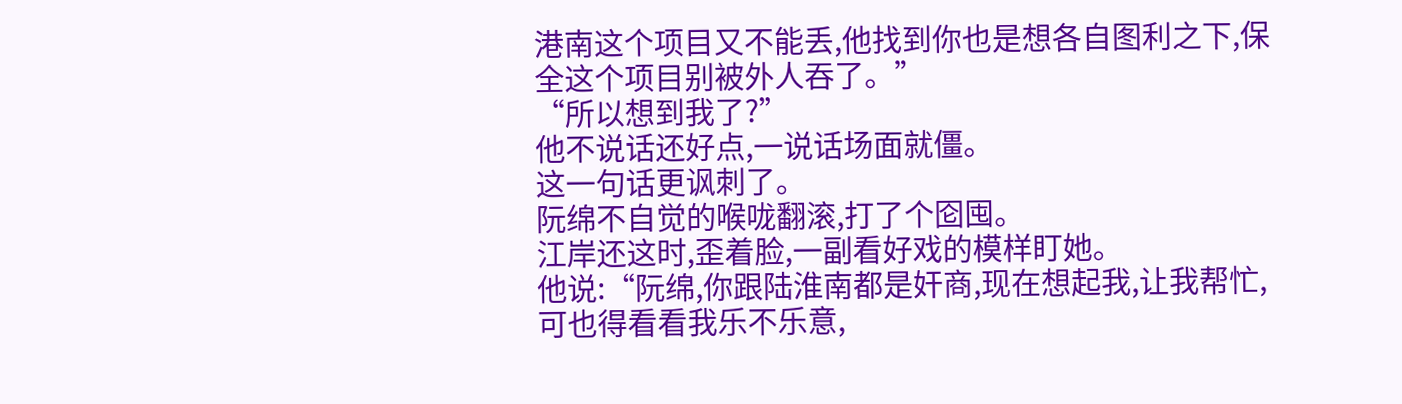港南这个项目又不能丢,他找到你也是想各自图利之下,保全这个项目别被外人吞了。”
“所以想到我了?”
他不说话还好点,一说话场面就僵。
这一句话更讽刺了。
阮绵不自觉的喉咙翻滚,打了个囵囤。
江岸还这时,歪着脸,一副看好戏的模样盯她。
他说:“阮绵,你跟陆淮南都是奸商,现在想起我,让我帮忙,可也得看看我乐不乐意,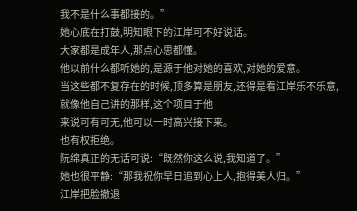我不是什么事都接的。”
她心底在打鼓,明知眼下的江岸可不好说话。
大家都是成年人,那点心思都懂。
他以前什么都听她的,是源于他对她的喜欢,对她的爱意。
当这些都不复存在的时候,顶多算是朋友,还得是看江岸乐不乐意,就像他自己讲的那样,这个项目于他
来说可有可无,他可以一时高兴接下来。
也有权拒绝。
阮绵真正的无话可说:“既然你这么说,我知道了。”
她也很平静:“那我祝你早日追到心上人,抱得美人归。”
江岸把脸撤退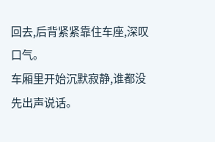回去,后背紧紧靠住车座,深叹口气。
车厢里开始沉默寂静,谁都没先出声说话。